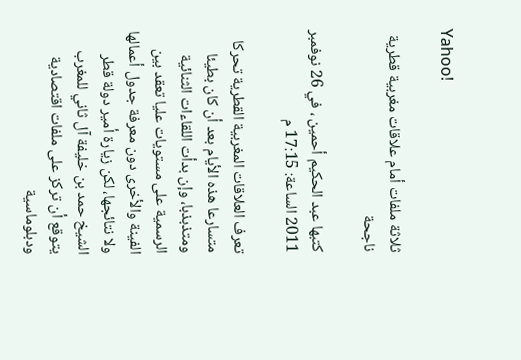Yahoo!

ثلاثة ملفات أمام علاقات مغربية قطرية ناجحة

كتبها عبد الحكيم أحمين ، في 26 نوفمبر 2011 الساعة: 17:15 م

تعرف العلاقات المغربية القطرية تحركا متسارعا هذه الأيام بعد أن كان بطيئا ومتذبذبا، وإن بدأت اللقاءات الثنائية الرسمية على مستويات عليا تعقد بين الفينة والأخرى دون معرفة جدول أعمالها ولا نتائجها، لكن زيارة أمير دولة قطر الشيخ حمد بن خليفة آل ثاني للمغرب يتوقع أن تركز على ملفات اقتصادية ودبلوماسية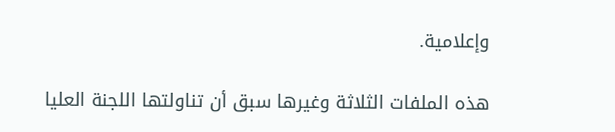وإعلامية.

هذه الملفات الثلاثة وغيرها سبق أن تناولتها اللجنة العليا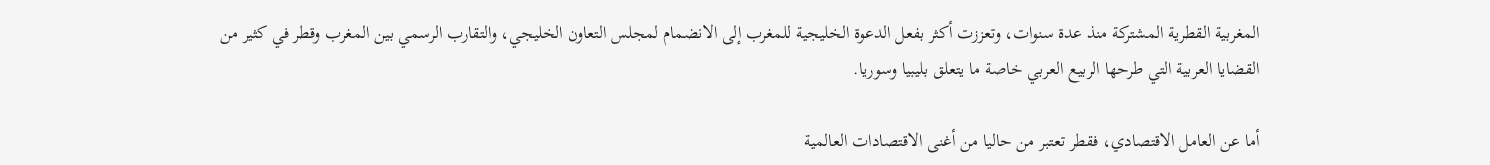المغربية القطرية المشتركة منذ عدة سنوات، وتعززت أكثر بفعل الدعوة الخليجية للمغرب إلى الانضمام لمجلس التعاون الخليجي، والتقارب الرسمي بين المغرب وقطر في كثير من القضايا العربية التي طرحها الربيع العربي خاصة ما يتعلق بليبيا وسوريا.

أما عن العامل الاقتصادي، فقطر تعتبر من حاليا من أغنى الاقتصادات العالمية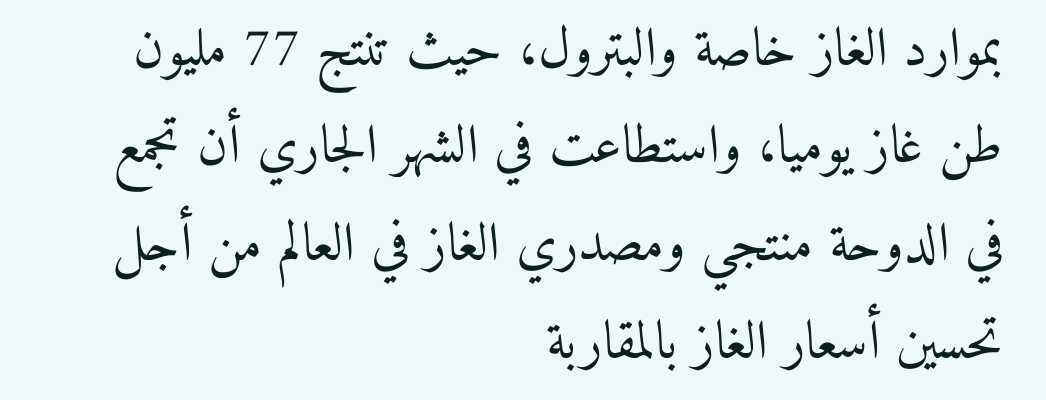بموارد الغاز خاصة والبترول، حيث تنتج 77 مليون طن غاز يوميا، واستطاعت في الشهر الجاري أن تجمع في الدوحة منتجي ومصدري الغاز في العالم من أجل تحسين أسعار الغاز بالمقاربة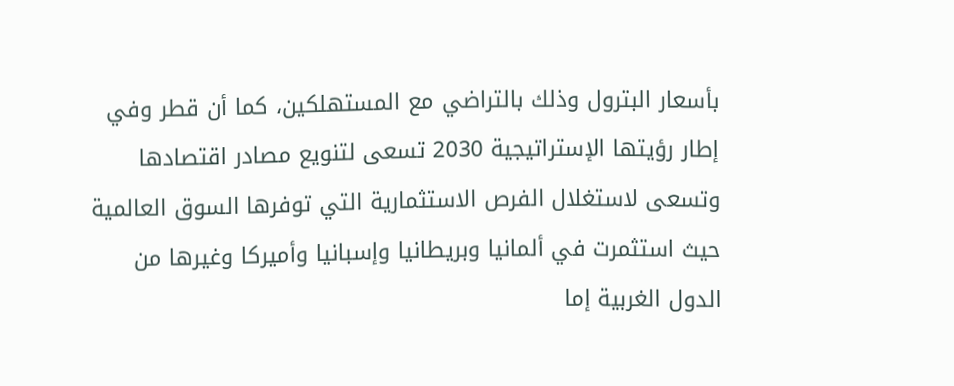بأسعار البترول وذلك بالتراضي مع المستهلكين، كما أن قطر وفي إطار رؤيتها الإستراتيجية 2030 تسعى لتنويع مصادر اقتصادها وتسعى لاستغلال الفرص الاستثمارية التي توفرها السوق العالمية حيث استثمرت في ألمانيا وبريطانيا وإسبانيا وأميركا وغيرها من الدول الغربية إما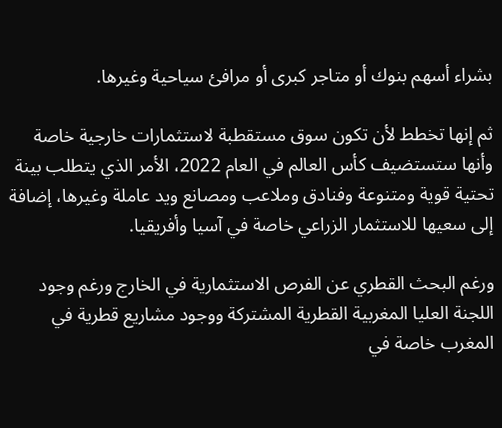بشراء أسهم بنوك أو متاجر كبرى أو مرافئ سياحية وغيرها.

ثم إنها تخطط لأن تكون سوق مستقطبة لاستثمارات خارجية خاصة وأنها ستستضيف كأس العالم في العام 2022، الأمر الذي يتطلب بينة تحتية قوية ومتنوعة وفنادق وملاعب ومصانع ويد عاملة وغيرها، إضافة إلى سعيها للاستثمار الزراعي خاصة في آسيا وأفريقيا.

ورغم البحث القطري عن الفرص الاستثمارية في الخارج ورغم وجود اللجنة العليا المغربية القطرية المشتركة ووجود مشاريع قطرية في المغرب خاصة في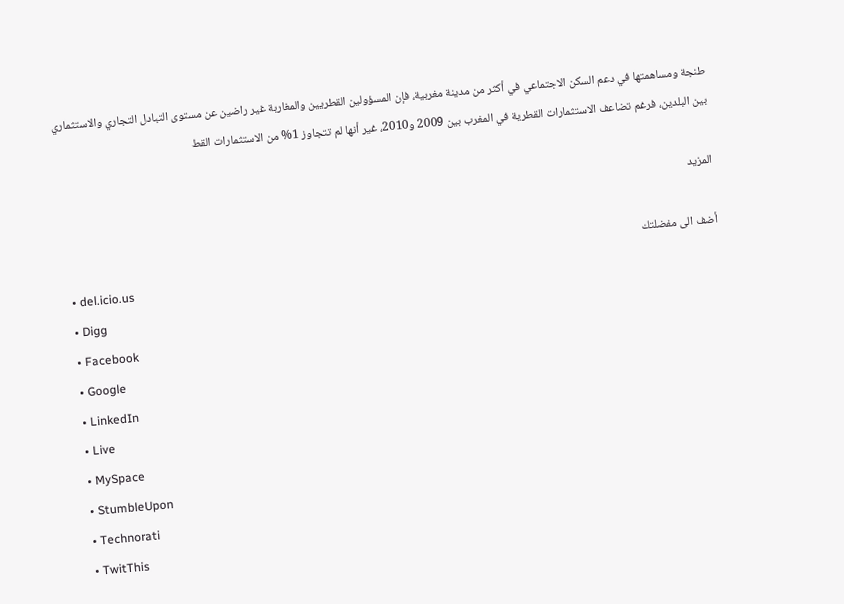طنجة ومساهمتها في دعم السكن الاجتماعي في أكثر من مدينة مغربية، فإن المسؤولين القطريين والمغاربة غير راضين عن مستوى التبادل التجاري والاستثماري بين البلدين، فرغم تضاعف الاستثمارات القطرية في المغرب بين 2009 و2010، غير أنها لم تتجاوز 1% من الاستثمارات القط

المزيد

أضف الى مفضلتك
  • del.icio.us
  • Digg
  • Facebook
  • Google
  • LinkedIn
  • Live
  • MySpace
  • StumbleUpon
  • Technorati
  • TwitThis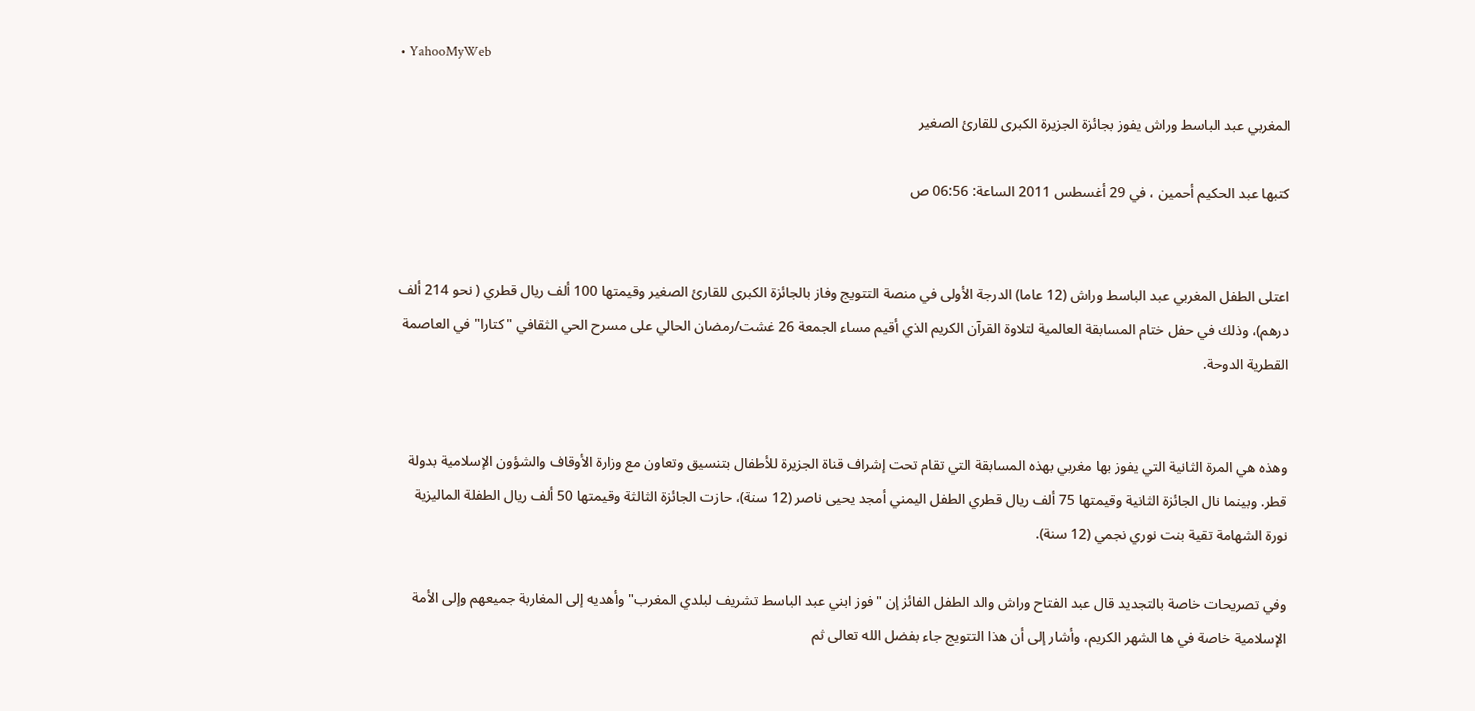• YahooMyWeb

المغربي عبد الباسط وراش يفوز بجائزة الجزيرة الكبرى للقارئ الصغير

كتبها عبد الحكيم أحمين ، في 29 أغسطس 2011 الساعة: 06:56 ص


اعتلى الطفل المغربي عبد الباسط وراش (12 عاما) الدرجة الأولى في منصة التتويج وفاز بالجائزة الكبرى للقارئ الصغير وقيمتها 100 ألف ريال قطري ( نحو 214 ألف درهم)، وذلك في حفل ختام المسابقة العالمية لتلاوة القرآن الكريم الذي أقيم مساء الجمعة 26 غشت/رمضان الحالي على مسرح الحي الثقافي "كتارا" في العاصمة القطرية الدوحة.


وهذه هي المرة الثانية التي يفوز بها مغربي بهذه المسابقة التي تقام تحت إشراف قناة الجزيرة للأطفال بتنسيق وتعاون مع وزارة الأوقاف والشؤون الإسلامية بدولة قطر. وبينما نال الجائزة الثانية وقيمتها 75 ألف ريال قطري الطفل اليمني أمجد يحيى ناصر (12 سنة)، حازت الجائزة الثالثة وقيمتها 50 ألف ريال الطفلة الماليزية نورة الشهامة تقية بنت نوري نجمي (12 سنة).

وفي تصريحات خاصة بالتجديد قال عبد الفتاح وراش والد الطفل الفائز إن "فوز ابني عبد الباسط تشريف لبلدي المغرب" وأهديه إلى المغاربة جميعهم وإلى الأمة الإسلامية خاصة في ها الشهر الكريم، وأشار إلى أن هذا التتويج جاء بفضل الله تعالى ثم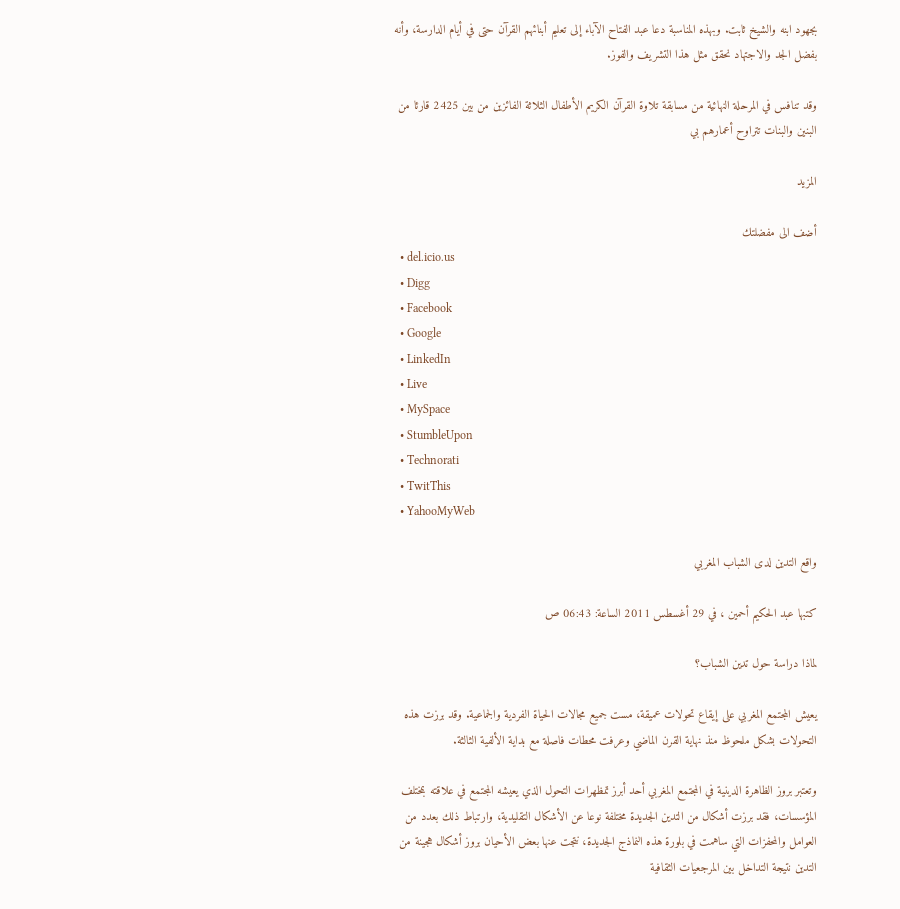بجهود ابنه والشيخ ثابت. وبهذه المناسبة دعا عبد الفتاح الآباء إلى تعليم أبنائهم القرآن حتى في أيام الدارسة، وأنه بفضل الجد والاجتهاد نحقق مثل هذا التشريف والفوز.

وقد تنافس في المرحلة النهائية من مسابقة تلاوة القرآن الكريم الأطفال الثلاثة الفائزين من بين 2425 قارئا من البنين والبنات تتراوح أعمارهم بي

المزيد

أضف الى مفضلتك
  • del.icio.us
  • Digg
  • Facebook
  • Google
  • LinkedIn
  • Live
  • MySpace
  • StumbleUpon
  • Technorati
  • TwitThis
  • YahooMyWeb

واقع التدين لدى الشباب المغربي

كتبها عبد الحكيم أحمين ، في 29 أغسطس 2011 الساعة: 06:43 ص

لماذا دراسة حول تدين الشباب؟

يعيش المجتمع المغربي على إيقاع تحولات عميقة، مست جميع مجالات الحياة الفردية والجماعية. وقد برزت هذه التحولات بشكل ملحوظ منذ نهاية القرن الماضي وعرفت محطات فاصلة مع بداية الألفية الثالثة.

وتعتبر بروز الظاهرة الدينية في المجتمع المغربي أحد أبرز تمظهرات التحول الذي يعيشه المجتمع في علاقته بمختلف المؤسسات، فقد برزت أشكال من التدين الجديدة مختلفة نوعا عن الأشكال التقليدية، وارتباط ذلك بعدد من العوامل والمحفزات التي ساهمت في بلورة هذه النماذج الجديدة، نتجت عنها بعض الأحيان بروز أشكال هجينة من التدين نتيجة التداخل بين المرجعيات الثقافية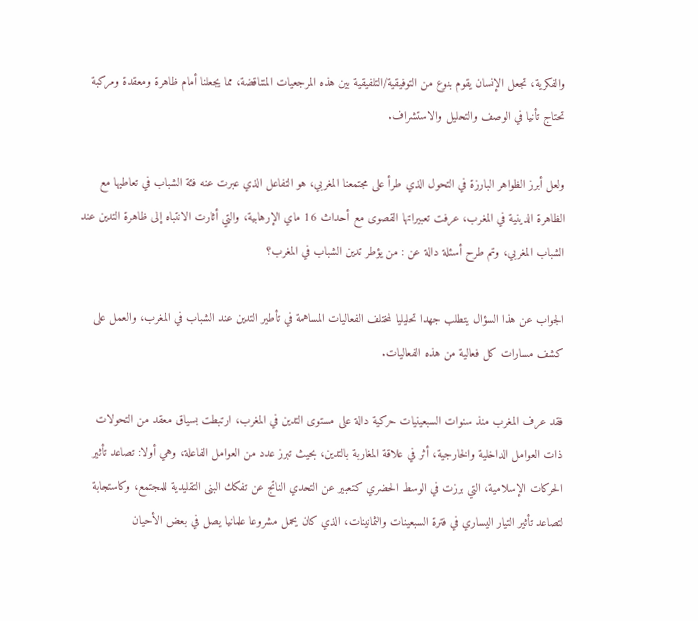والفكرية، تجعل الإنسان يقوم بنوع من التوفيقية/التلفيقية بين هذه المرجعيات المتناقضة، مما يجعلنا أمام ظاهرة ومعقدة ومركبة تحتاج تأنيا في الوصف والتحليل والاستشراف.

ولعل أبرز الظواهر البارزة في التحول الذي طرأ على مجتمعنا المغربي، هو التفاعل الذي عبرت عنه فئة الشباب في تعاطيها مع الظاهرة الدينية في المغرب، عرفت تعبيراتها القصوى مع أحداث 16 ماي الإرهابية، والتي أثارت الانتباه إلى ظاهرة التدين عند الشباب المغربي، وتم طرح أسئلة دالة عن : من يؤطر تدين الشباب في المغرب؟

الجواب عن هذا السؤال يتطلب جهدا تحليليا لمختلف الفعاليات المساهمة في تأطير التدين عند الشباب في المغرب، والعمل على كشف مسارات كل فعالية من هذه الفعاليات.

فقد عرف المغرب منذ سنوات السبعينيات حركية دالة على مستوى التدين في المغرب، ارتبطت بسياق معقد من التحولات ذات العوامل الداخلية والخارجية، أثر في علاقة المغاربة بالتدين، بحيث تبرز عدد من العوامل الفاعلة، وهي أولا: تصاعد تأثير الحركات الإسلامية، التي برزت في الوسط الحضري كتعبير عن التحدي الناتج عن تفكك البنى التقليدية للمجتمع، وكاستجابة لتصاعد تأثير التيار اليساري في فترة السبعينات والثمانينات، الذي كان يحمل مشروعا علمانيا يصل في بعض الأحيان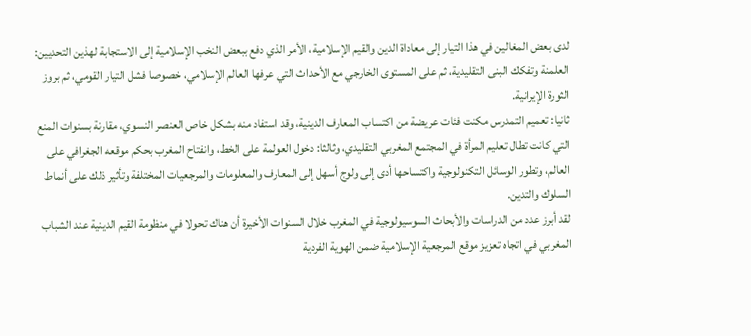لدى بعض المغالين في هذا التيار إلى معاداة الدين والقيم الإسلامية، الأمر الذي دفع ببعض النخب الإسلامية إلى الاستجابة لهذين التحديين: العلمنة وتفكك البنى التقليدية، ثم على المستوى الخارجي مع الأحداث التي عرفها العالم الإسلامي، خصوصا فشل التيار القومي، ثم بروز الثورة الإيرانية.
ثانيا: تعميم التمدرس مكنت فئات عريضة من اكتساب المعارف الدينية، وقد استفاد منه بشكل خاص العنصر النسوي، مقارنة بسنوات المنع التي كانت تطال تعليم المرأة في المجتمع المغربي التقليدي، وثالثا: دخول العولمة على الخط، وانفتاح المغرب بحكم موقعه الجغرافي على العالم، وتطور الوسائل التكنولوجية واكتساحها أدى إلى ولوج أسهل إلى المعارف والمعلومات والمرجعيات المختلفة وتأثير ذلك على أنماط السلوك والتدين.
لقد أبرز عدد من الدراسات والأبحاث السوسيولوجية في المغرب خلال السنوات الأخيرة أن هناك تحولا في منظومة القيم الدينية عند الشباب المغربي في اتجاه تعزيز موقع المرجعية الإسلامية ضمن الهوية الفردية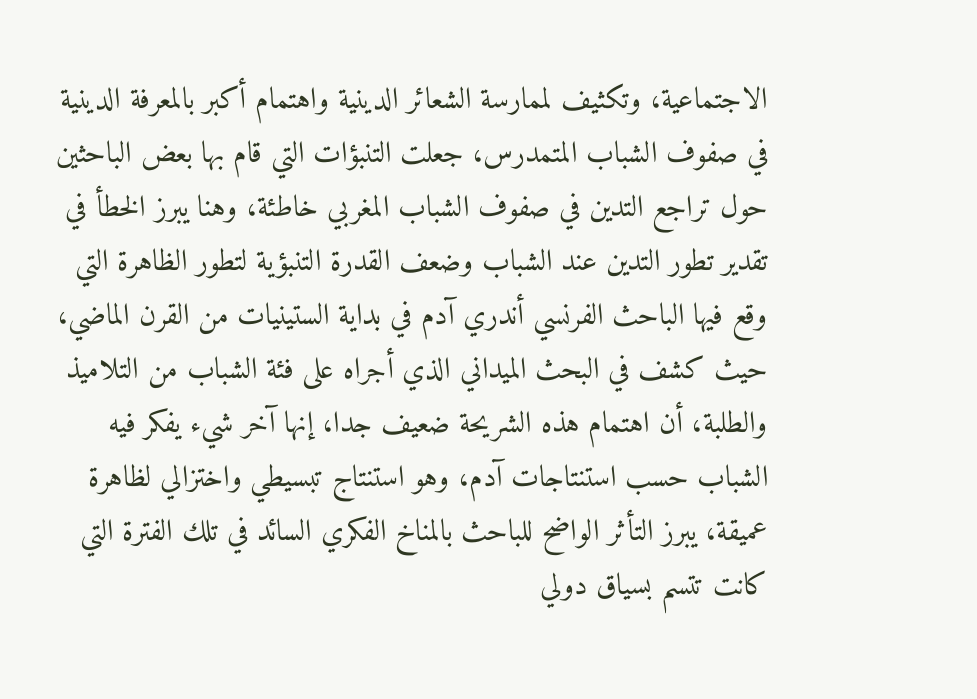الاجتماعية، وتكثيف لممارسة الشعائر الدينية واهتمام أكبر بالمعرفة الدينية في صفوف الشباب المتمدرس، جعلت التنبؤات التي قام بها بعض الباحثين حول تراجع التدين في صفوف الشباب المغربي خاطئة، وهنا يبرز الخطأ في تقدير تطور التدين عند الشباب وضعف القدرة التنبؤية لتطور الظاهرة التي وقع فيها الباحث الفرنسي أندري آدم في بداية الستينيات من القرن الماضي، حيث كشف في البحث الميداني الذي أجراه على فئة الشباب من التلاميذ والطلبة، أن اهتمام هذه الشريحة ضعيف جدا، إنها آخر شيء يفكر فيه الشباب حسب استنتاجات آدم، وهو استنتاج تبسيطي واختزالي لظاهرة عميقة، يبرز التأثر الواضح للباحث بالمناخ الفكري السائد في تلك الفترة التي كانت تتسم بسياق دولي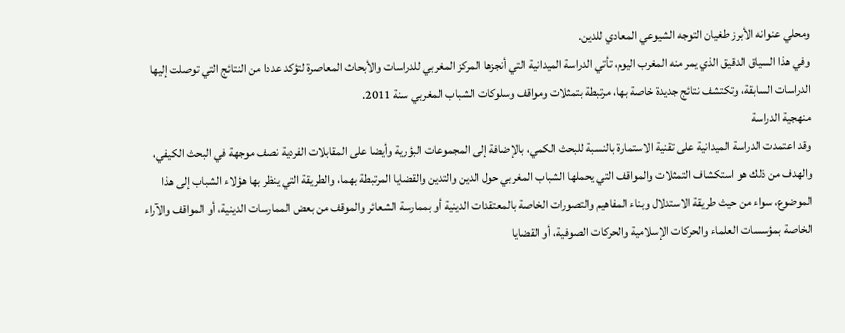ومحلي عنوانه الأبرز طغيان التوجه الشيوعي المعادي للدين.
وفي هذا السياق الدقيق الذي يمر منه المغرب اليوم، تأتي الدراسة الميدانية التي أنجزها المركز المغربي للدراسات والأبحاث المعاصرة لتؤكد عددا من النتائج التي توصلت إليها الدراسات السابقة، وتكتشف نتائج جديدة خاصة بها، مرتبطة بتمثلات ومواقف وسلوكات الشباب المغربي سنة 2011.
منهجية الدراسة
وقد اعتمدت الدراسة الميدانية على تقنية الاستمارة بالنسبة للبحث الكمي، بالإضافة إلى المجموعات البؤرية وأيضا على المقابلات الفردية نصف موجهة في البحث الكيفي، والهدف من ذلك هو استكشاف التمثلات والمواقف التي يحملها الشباب المغربي حول الدين والتدين والقضايا المرتبطة بهما، والطريقة التي ينظر بها هؤلاء الشباب إلى هذا الموضوع، سواء من حيث طريقة الاستدلال وبناء المفاهيم والتصورات الخاصة بالمعتقدات الدينية أو بممارسة الشعائر والموقف من بعض الممارسات الدينية، أو المواقف والآراء الخاصة بمؤسسات العلماء والحركات الإسلامية والحركات الصوفية، أو القضايا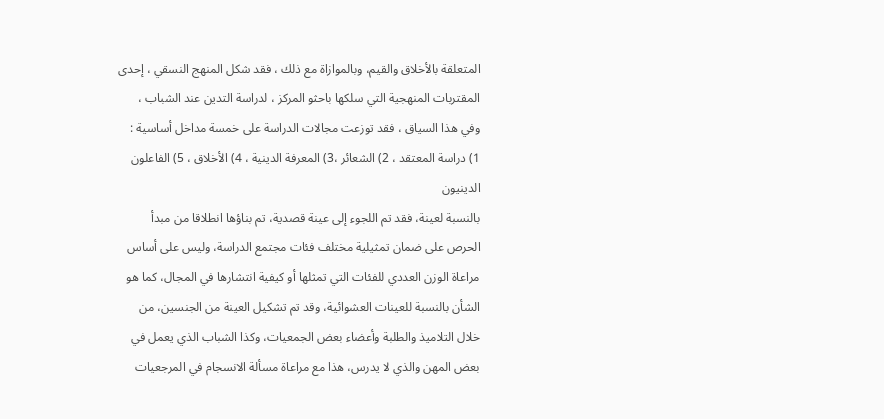المتعلقة بالأخلاق والقيم، وبالموازاة مع ذلك ، فقد شكل المنهج النسقي ، إحدى المقتربات المنهجية التي سلكها باحثو المركز ، لدراسة التدين عند الشباب ، وفي هذا السياق ، فقد توزعت مجالات الدراسة على خمسة مداخل أساسية : 1) دراسة المعتقد ، 2) الشعائر ،3) المعرفة الدينية ، 4) الأخلاق ، 5) الفاعلون الدينيون
بالنسبة لعينة، فقد تم اللجوء إلى عينة قصدية، تم بناؤها انطلاقا من مبدأ الحرص على ضمان تمثيلية مختلف فئات مجتمع الدراسة، وليس على أساس مراعاة الوزن العددي للفئات التي تمثلها أو كيفية انتشارها في المجال، كما هو الشأن بالنسبة للعينات العشوائية، وقد تم تشكيل العينة من الجنسين، من خلال التلاميذ والطلبة وأعضاء بعض الجمعيات، وكذا الشباب الذي يعمل في بعض المهن والذي لا يدرس، هذا مع مراعاة مسألة الانسجام في المرجعيات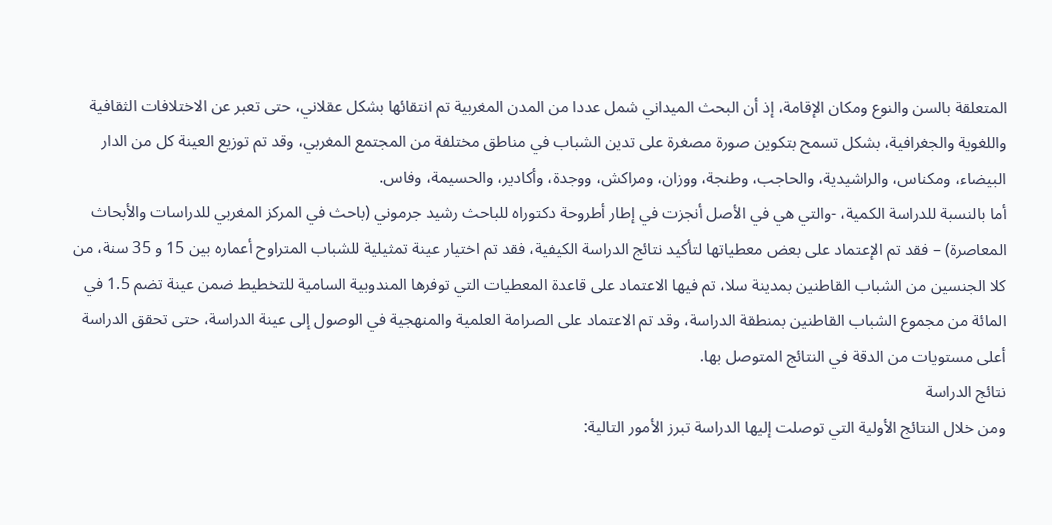المتعلقة بالسن والنوع ومكان الإقامة، إذ أن البحث الميداني شمل عددا من المدن المغربية تم انتقائها بشكل عقلاني، حتى تعبر عن الاختلافات الثقافية واللغوية والجغرافية، بشكل تسمح بتكوين صورة مصغرة على تدين الشباب في مناطق مختلفة من المجتمع المغربي، وقد تم توزيع العينة كل من الدار البيضاء، ومكناس، والراشيدية، والحاجب، وطنجة، ووزان، ومراكش، ووجدة، وأكادير، والحسيمة، وفاس.
أما بالنسبة للدراسة الكمية، -والتي هي في الأصل أنجزت في إطار أطروحة دكتوراه للباحث رشيد جرموني (باحث في المركز المغربي للدراسات والأبحاث المعاصرة) – فقد تم الإعتماد على بعض معطياتها لتأكيد نتائج الدراسة الكيفية، فقد تم اختيار عينة تمثيلية للشباب المتراوح أعماره بين 15 و 35 سنة، من كلا الجنسين من الشباب القاطنين بمدينة سلا، تم فيها الاعتماد على قاعدة المعطيات التي توفرها المندوبية السامية للتخطيط ضمن عينة تضم 1.5 في المائة من مجموع الشباب القاطنين بمنطقة الدراسة، وقد تم الاعتماد على الصرامة العلمية والمنهجية في الوصول إلى عينة الدراسة، حتى تحقق الدراسة أعلى مستويات من الدقة في النتائج المتوصل بها.
نتائج الدراسة
ومن خلال النتائج الأولية التي توصلت إليها الدراسة تبرز الأمور التالية: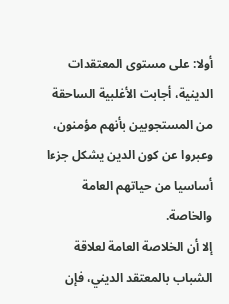أولا: على مستوى المعتقدات الدينية، أجابت الأغلبية الساحقة من المستجوبين بأنهم مؤمنون، وعبروا عن كون الدين يشكل جزءا أساسيا من حياتهم العامة والخاصة.
إلا أن الخلاصة العامة لعلاقة الشباب بالمعتقد الديني، فإن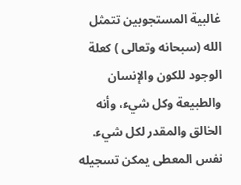غالبية المستجوبين تتمثل الله (سبحانه وتعالى ) كعلة الوجود للكون والإنسان والطبيعة وكل شيء، وأنه الخالق والمقدر لكل شيء. نفس المعطى يمكن تسجيله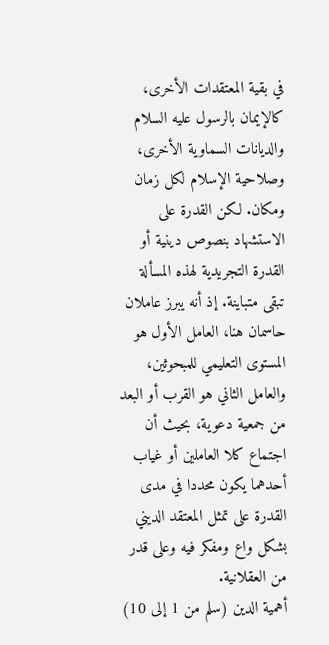في بقية المعتقدات الأخرى، كالإيمان بالرسول عليه السلام والديانات السماوية الأخرى، وصلاحية الإسلام لكل زمان ومكان. لكن القدرة على الاستشهاد بنصوص دينية أو القدرة التجريدية لهذه المسألة تبقى متباينة. إذ أنه يبرز عاملان حاسمان هنا، العامل الأول هو المستوى التعليمي للمبحوثين، والعامل الثاني هو القرب أو البعد من جمعية دعوية، بحيث أن اجتماع كلا العاملين أو غياب أحدهما يكون محددا في مدى القدرة على تمثل المعتقد الديني بشكل واع ومفكر فيه وعلى قدر من العقلانية.
أهمية الدين (سلم من 1 إلى 10)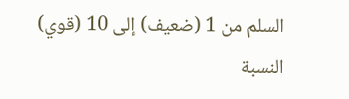السلم من 1 (ضعيف) إلى 10 (قوي)
النسبة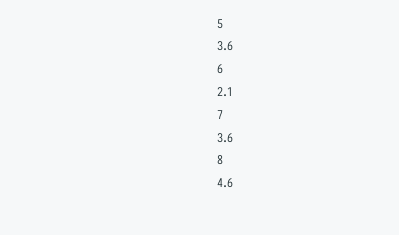5
3.6
6
2.1
7
3.6
8
4.6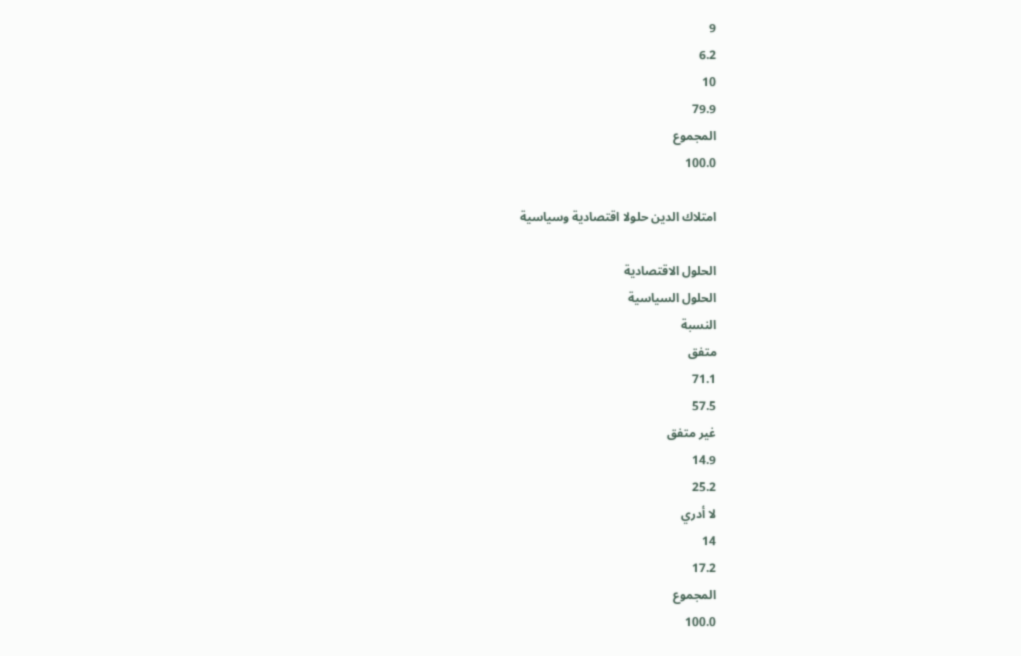9
6.2
10
79.9
المجموع
100.0

امتلاك الدين حلولا اقتصادية وسياسية

الحلول الاقتصادية
الحلول السياسية
النسبة
متفق
71.1
57.5
غير متفق
14.9
25.2
لا أدري
14
17.2
المجموع
100.0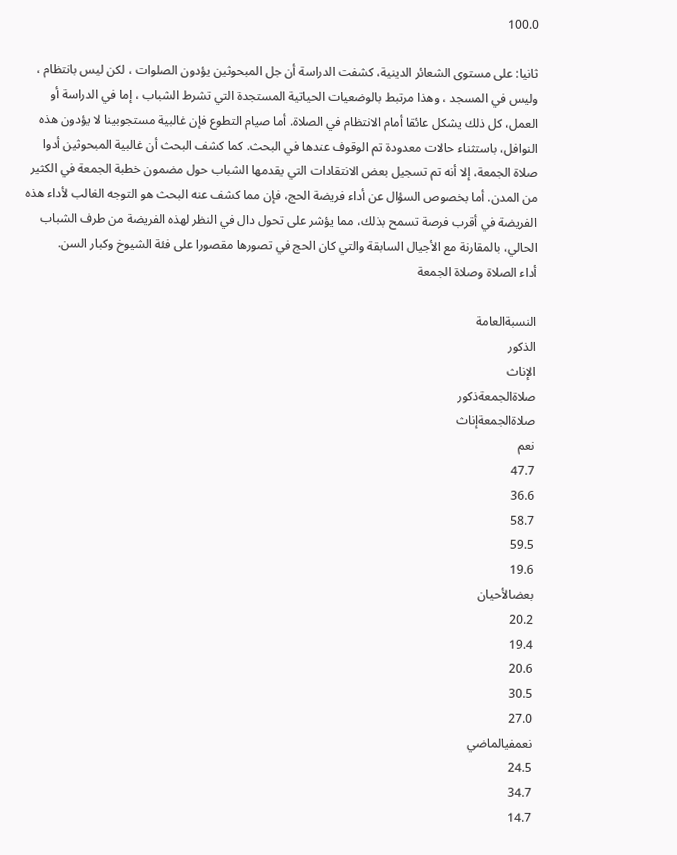100.0

ثانيا: على مستوى الشعائر الدينية، كشفت الدراسة أن جل المبحوثين يؤدون الصلوات ، لكن ليس بانتظام ، وليس في المسجد ، وهذا مرتبط بالوضعيات الحياتية المستجدة التي تشرط الشباب ، إما في الدراسة أو العمل، كل ذلك يشكل عائقا أمام الانتظام في الصلاة. أما صيام التطوع فإن غالبية مستجوبينا لا يؤدون هذه النوافل، باستثناء حالات معدودة تم الوقوف عندها في البحث. كما كشف البحث أن غالبية المبحوثين أدوا صلاة الجمعة، إلا أنه تم تسجيل بعض الانتقادات التي يقدمها الشباب حول مضمون خطبة الجمعة في الكثير من المدن. أما بخصوص السؤال عن أداء فريضة الحج، فإن مما كشف عنه البحث هو التوجه الغالب لأداء هذه الفريضة في أقرب فرصة تسمح بذلك، مما يؤشر على تحول دال في النظر لهذه الفريضة من طرف الشباب الحالي، بالمقارنة مع الأجيال السابقة والتي كان الحج في تصورها مقصورا على فئة الشيوخ وكبار السن.
أداء الصلاة وصلاة الجمعة

النسبةالعامة
الذكور
الإناث
صلاةالجمعةذكور
صلاةالجمعةإناث
نعم
47.7
36.6
58.7
59.5
19.6
بعضالأحيان
20.2
19.4
20.6
30.5
27.0
نعمفيالماضي
24.5
34.7
14.7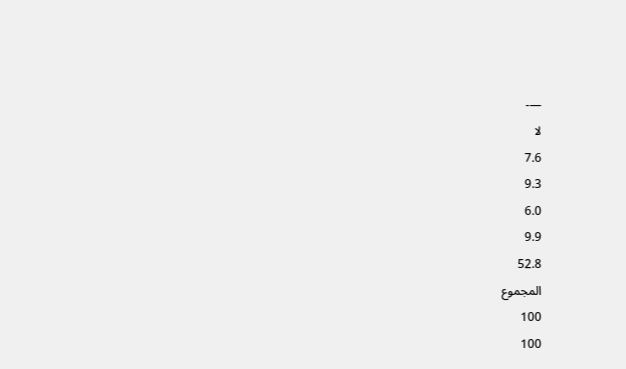—-
لا
7.6
9.3
6.0
9.9
52.8
المجموع
100
100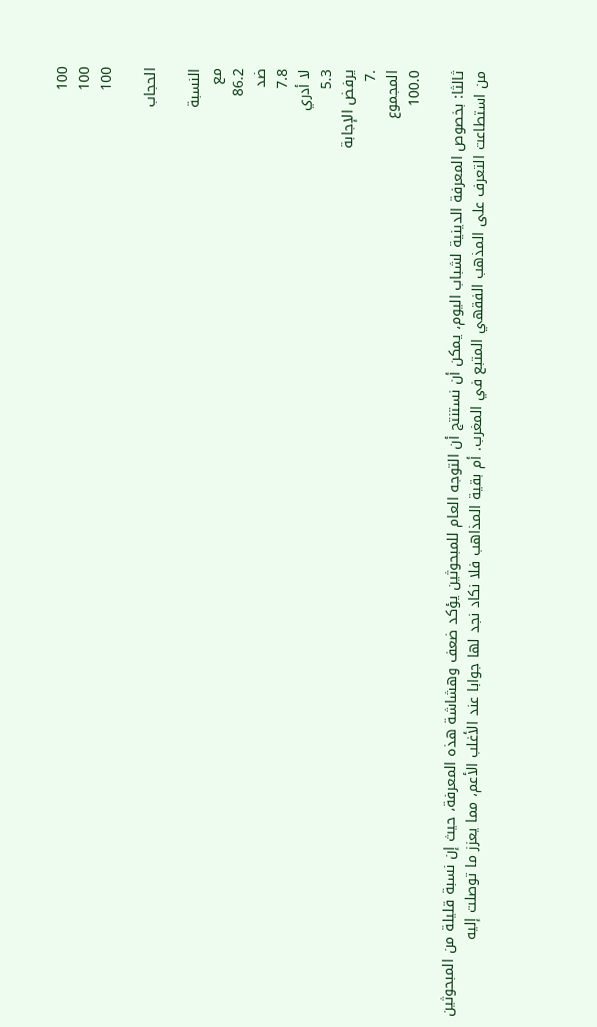100
100
100

الحجاب

النسبة
مع
86.2
ضد
7.8
لا أدري
5.3
يرفض الإجابة
.7
المجموع
100.0

ثالثا: بخصوص المعرفة الدينية لشباب اليوم، يمكن أن نستنتج أن التوجه العام للمبحوثين يؤكد ضعف وهشاشة هذه المعرفة، حيث إن نسبة قليلة من المبحوثين من استطاعت التعرف على المذهب الفقهي المتبع في المغرب. أم بقية المذاهب فلا نكاد نجد لها جوابا عند الأغلب الأعم، مما يعزز ما توصلت إليه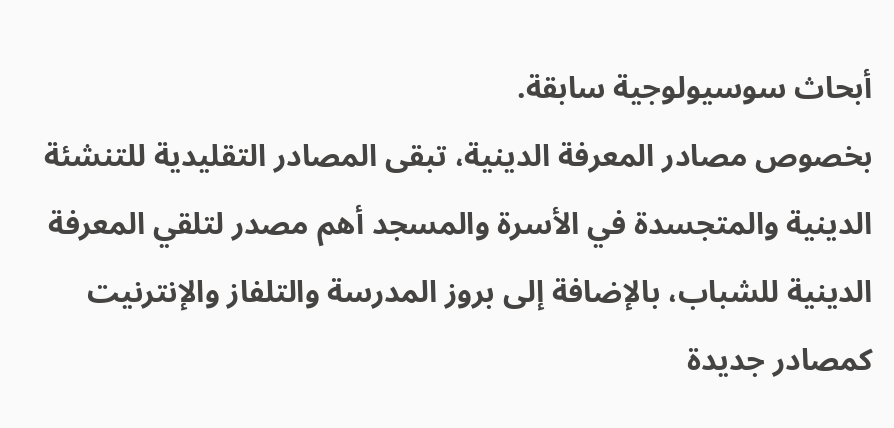أبحاث سوسيولوجية سابقة.
بخصوص مصادر المعرفة الدينية، تبقى المصادر التقليدية للتنشئة الدينية والمتجسدة في الأسرة والمسجد أهم مصدر لتلقي المعرفة الدينية للشباب، بالإضافة إلى بروز المدرسة والتلفاز والإنترنيت كمصادر جديدة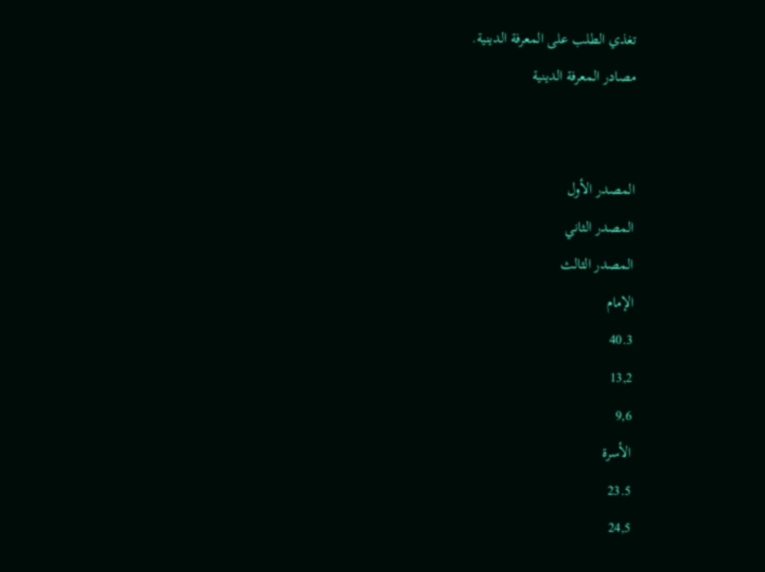تغذي الطلب على المعرفة الدينية.
مصادر المعرفة الدينية


المصدر الأول
المصدر الثاني
المصدر الثالث
الإمام
40.3
13,2
9,6
الأسرة
23.5
24,5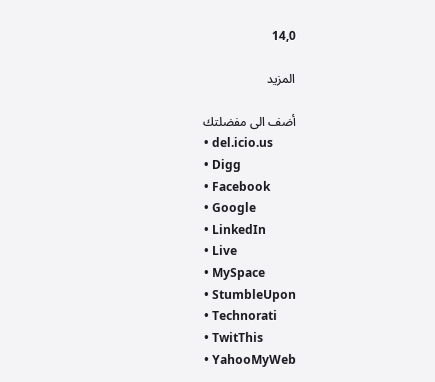14,0

المزيد

أضف الى مفضلتك
  • del.icio.us
  • Digg
  • Facebook
  • Google
  • LinkedIn
  • Live
  • MySpace
  • StumbleUpon
  • Technorati
  • TwitThis
  • YahooMyWeb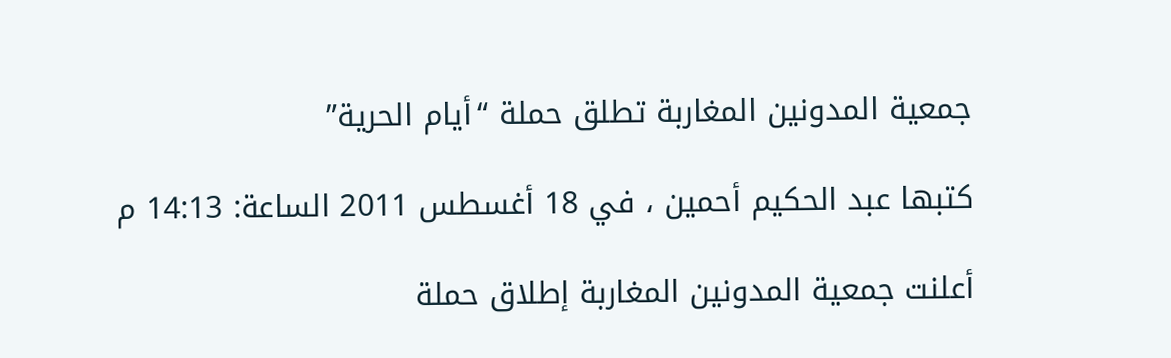جمعية المدونين المغاربة تطلق حملة “أيام الحرية”

كتبها عبد الحكيم أحمين ، في 18 أغسطس 2011 الساعة: 14:13 م

أعلنت جمعية المدونين المغاربة إطلاق حملة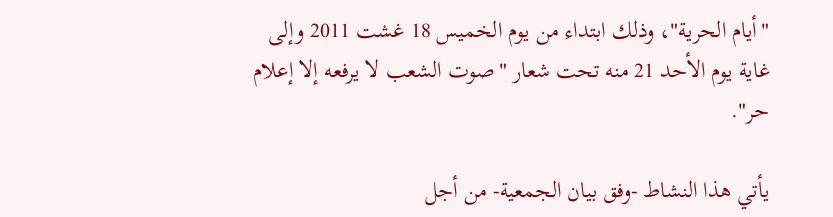"أيام الحرية"، وذلك ابتداء من يوم الخميس 18 غشت 2011 وإلى غاية يوم الأحد 21 منه تحت شعار "صوت الشعب لا يرفعه إلا إعلام حر".

يأتي هذا النشاط -وفق بيان الجمعية- من أجل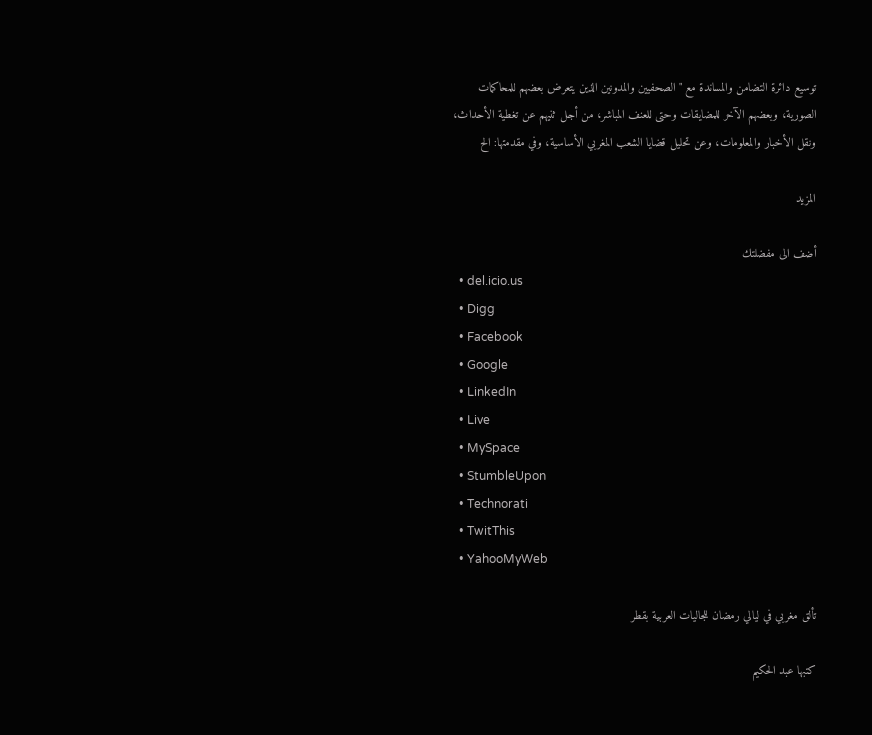توسيع دائرة التضامن والمساندة مع "الصحفيين والمدونين الذين يتعرض بعضهم للمحاكمات الصورية، وبعضهم الآخر للمضايقات وحتى للعنف المباشر، من أجل ثنيهم عن تغطية الأحداث، ونقل الأخبار والمعلومات، وعن تحليل قضايا الشعب المغربي الأساسية، وفي مقدمتها: الح

المزيد

أضف الى مفضلتك
  • del.icio.us
  • Digg
  • Facebook
  • Google
  • LinkedIn
  • Live
  • MySpace
  • StumbleUpon
  • Technorati
  • TwitThis
  • YahooMyWeb

تألق مغربي في ليالي رمضان للجاليات العربية بقطر

كتبها عبد الحكيم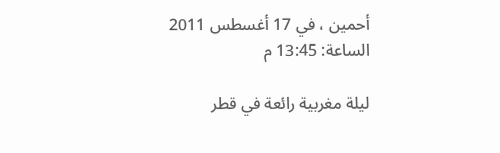أحمين ، في 17 أغسطس 2011 الساعة: 13:45 م

ليلة مغربية رائعة في قطر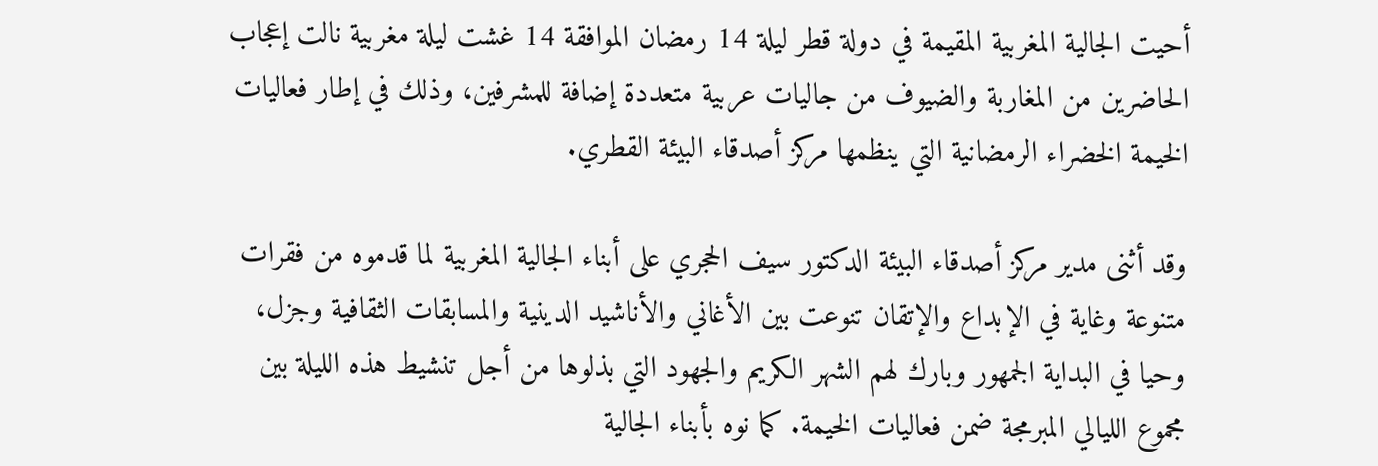أحيت الجالية المغربية المقيمة في دولة قطر ليلة 14 رمضان الموافقة 14 غشت ليلة مغربية نالت إعجاب الحاضرين من المغاربة والضيوف من جاليات عربية متعددة إضافة للمشرفين، وذلك في إطار فعاليات الخيمة الخضراء الرمضانية التي ينظمها مركز أصدقاء البيئة القطري.

وقد أثنى مدير مركز أصدقاء البيئة الدكتور سيف الحجري على أبناء الجالية المغربية لما قدموه من فقرات متنوعة وغاية في الإبداع والإتقان تنوعت بين الأغاني والأناشيد الدينية والمسابقات الثقافية وجزل، وحيا في البداية الجمهور وبارك لهم الشهر الكريم والجهود التي بذلوها من أجل تنشيط هذه الليلة بين مجموع الليالي المبرمجة ضمن فعاليات الخيمة. كما نوه بأبناء الجالية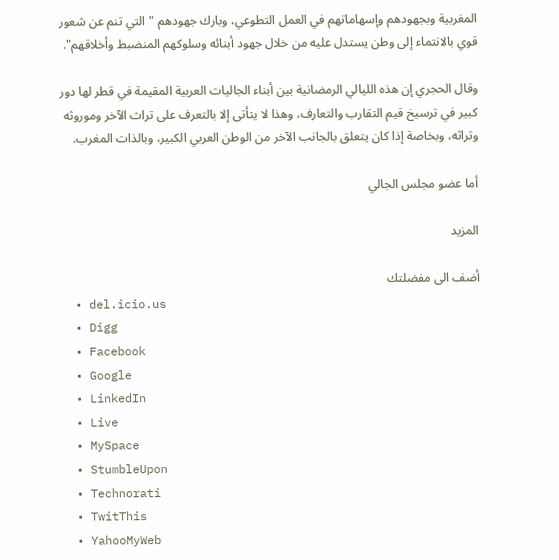المغربية وبجهودهم وإسهاماتهم في العمل التطوعي، وبارك جهودهم "التي تنم عن شعور قوي بالانتماء إلى وطن يستدل عليه من خلال جهود أبنائه وسلوكهم المنضبط وأخلاقهم".

وقال الحجري إن هذه الليالي الرمضانية بين أبناء الجاليات العربية المقيمة في قطر لها دور كبير في ترسيخ قيم التقارب والتعارف، وهذا لا يتأتى إلا بالتعرف على تراث الآخر وموروثه وتراثه، وبخاصة إذا كان يتعلق بالجانب الآخر من الوطن العربي الكبير، وبالذات المغرب.

أما عضو مجلس الجالي

المزيد

أضف الى مفضلتك
  • del.icio.us
  • Digg
  • Facebook
  • Google
  • LinkedIn
  • Live
  • MySpace
  • StumbleUpon
  • Technorati
  • TwitThis
  • YahooMyWeb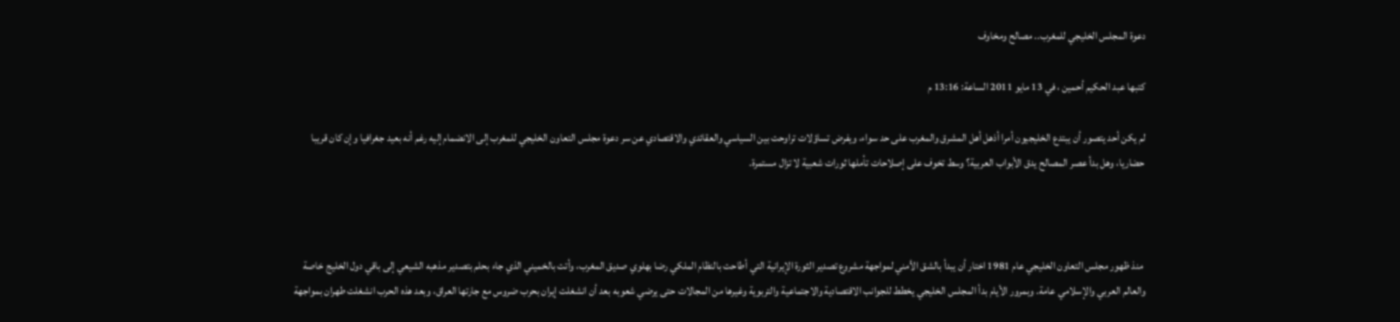دعوة المجلس الخليجي للمغرب.. مصالح ومخاوف

كتبها عبد الحكيم أحمين ، في 13 مايو 2011 الساعة: 13:16 م

لم يكن أحد يتصور أن يبتدع الخليجيون أمرا أذهل أهل المشرق والمغرب على حد سواء، ويفرض تساؤلات تراوحت بين السياسي والعقائدي والاقتصادي عن سر دعوة مجلس التعاون الخليجي للمغرب إلى الانضمام إليه رغم أنه بعيد جغرافيا وإن كان قريبا حضاريا، وهل بدأ عصر المصالح يدق الأبواب العربية؟ وسط تخوف على إصلاحات تأملها ثورات شعبية لا تزال مستمرة.



 منذ ظهور مجلس التعاون الخليجي عام 1981 اختار أن يبدأ بالشق الأمني لمواجهة مشروع تصدير الثورة الإيرانية التي أطاحت بالنظام الملكي رضا بهلوي صديق المغرب، وأتت بالخميني الذي جاء بحلم بتصدير مذهبه الشيعي إلى باقي دول الخليج خاصة والعالم العربي والإسلامي عامة. وبمرور الأيام بدأ المجلس الخليجي يخطط للجوانب الاقتصادية والاجتماعية والتربوية وغيرها من المجالات حتى يرضي شعوبه بعد أن انشغلت إيران بحرب ضروس مع جارتها العراق، وبعد هذه الحرب انشغلت طهران بمواجهة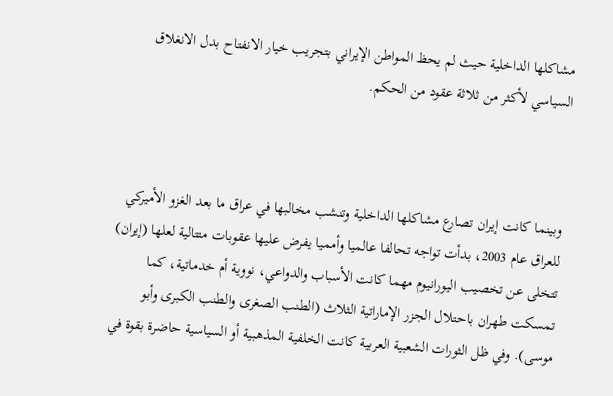مشاكلها الداخلية حيث لم يحظ المواطن الإيراني بتجريب خيار الانفتاح بدل الانغلاق السياسي لأكثر من ثلاثة عقود من الحكم.



وبينما كانت إيران تصارع مشاكلها الداخلية وتنشب مخالبها في عراق ما بعد الغزو الأميركي للعراق عام 2003، بدأت تواجه تحالفا عالميا وأمميا يفرض عليها عقوبات متتالية لعلها (إيران) تتخلى عن تخصيب اليورانيوم مهما كانت الأسباب والدواعي، نووية أم خدماتية، كما تمسكت طهران باحتلال الجزر الإماراتية الثلاث (الطنب الصغرى والطنب الكبرى وأبو موسى). وفي ظل الثورات الشعبية العربية كانت الخلفية المذهبية أو السياسية حاضرة بقوة في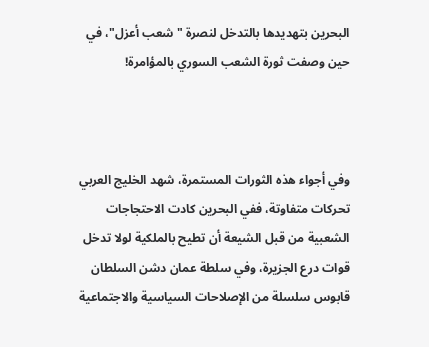البحرين بتهديدها بالتدخل لنصرة "شعب أعزل"، في حين وصفت ثورة الشعب السوري بالمؤامرة!



وفي أجواء هذه الثورات المستمرة، شهد الخليج العربي تحركات متفاوتة، ففي البحرين كادت الاحتجاجات الشعبية من قبل الشيعة أن تطيح بالملكية لولا تدخل قوات درع الجزيرة، وفي سلطة عمان دشن السلطان قابوس سلسلة من الإصلاحات السياسية والاجتماعية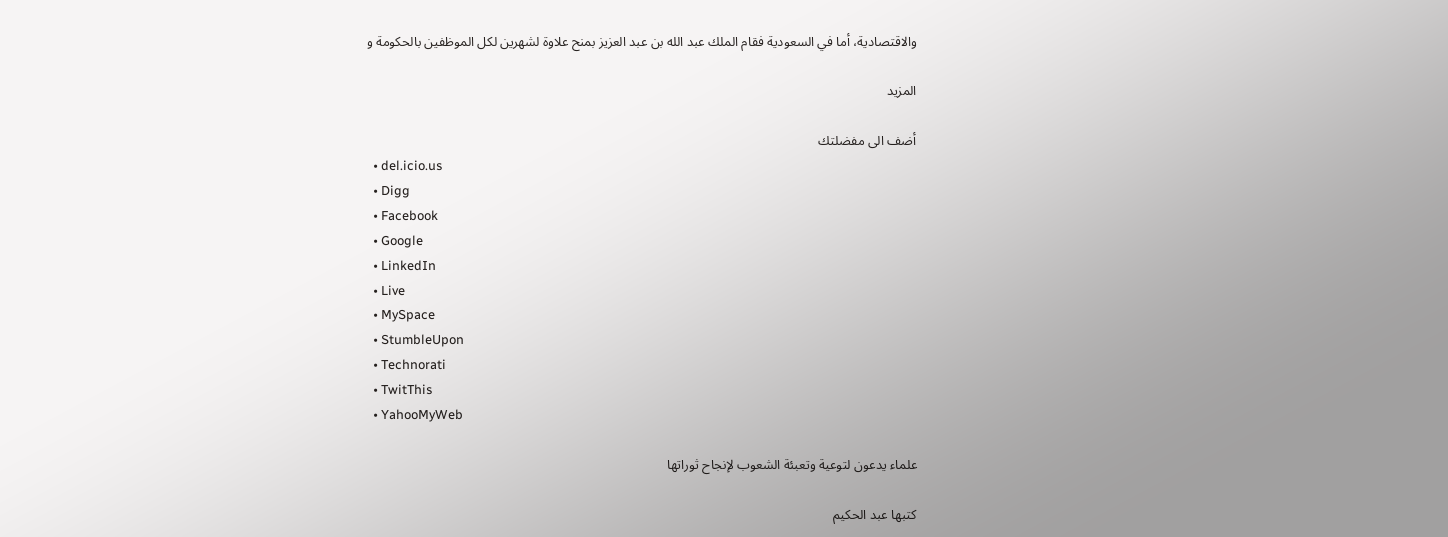والاقتصادية، أما في السعودية فقام الملك عبد الله بن عبد العزيز بمنح علاوة لشهرين لكل الموظفين بالحكومة و

المزيد

أضف الى مفضلتك
  • del.icio.us
  • Digg
  • Facebook
  • Google
  • LinkedIn
  • Live
  • MySpace
  • StumbleUpon
  • Technorati
  • TwitThis
  • YahooMyWeb

علماء يدعون لتوعية وتعبئة الشعوب لإنجاح ثوراتها

كتبها عبد الحكيم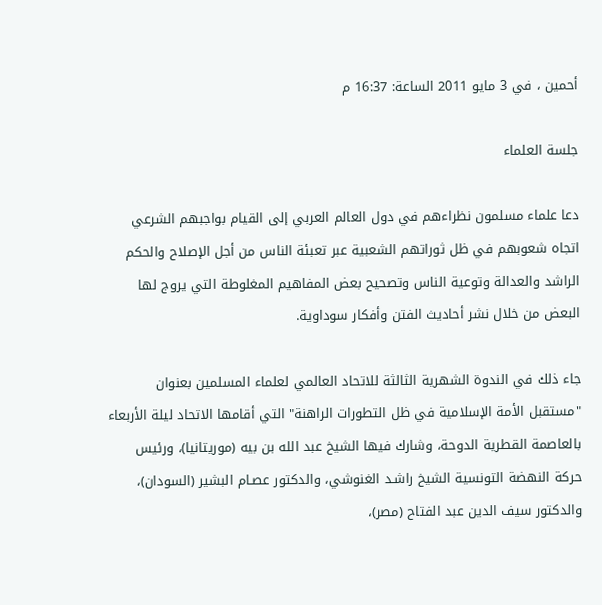أحمين ، في 3 مايو 2011 الساعة: 16:37 م

جلسة العلماء

دعا علماء مسلمون نظراءهم في دول العالم العربي إلى القيام بواجبهم الشرعي اتجاه شعوبهم في ظل ثوراتهم الشعبية عبر تعبئة الناس من أجل الإصلاح والحكم الراشد والعدالة وتوعية الناس وتصحيح بعض المفاهيم المغلوطة التي يروج لها البعض من خلال نشر أحاديث الفتن وأفكار سوداوية.

جاء ذلك في الندوة الشهرية الثالثة للاتحاد العالمي لعلماء المسلمين بعنوان "مستقبل الأمة الإسلامية في ظل التطورات الراهنة" التي أقامها الاتحاد ليلة الأربعاء بالعاصمة القطرية الدوحة، وشارك فيها الشيخ عبد الله بن بيه (موريتانيا)، ورئيس حركة النهضة التونسية الشيخ راشـد الغنوشي، والدكتور عصـام البشير (السودان)، والدكتور سيف الدين عبد الفتاح (مصر)،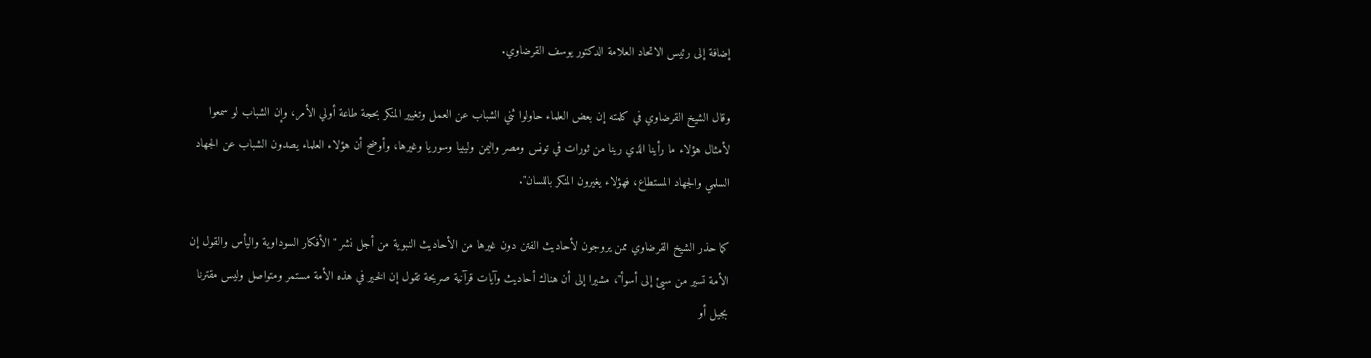إضافة إلى رئيس الاتحاد العلامة الدكتور يوسف القرضاوي.

وقال الشيخ القرضاوي في كلمته إن بعض العلماء حاولوا ثني الشباب عن العمل وتغيير المنكر بحجة طاعة أولي الأمر، وإن الشباب لو سمعوا لأمثال هؤلاء ما رأينا الذي رينا من ثورات في تونس ومصر واليمن وليبيا وسوريا وغيرها، وأوضح أن هؤلاء العلماء يصدون الشباب عن الجهاد السلمي والجهاد المستطاع، فهؤلاء يغيرون المنكر باللسان".

كما حذر الشيخ القرضاوي ممن يروجون لأحاديث الفتن دون غيرها من الأحاديث النبوية من أجل نشر "الأفكار السوداوية واليأس والقول إن الأمة تسير من سيئ إلى أسوأ"، مشيرا إلى أن هناك أحاديث وآيات قرآنية صريحة تقول إن الخير في هذه الأمة مستمر ومتواصل وليس مقترنا بجيل أو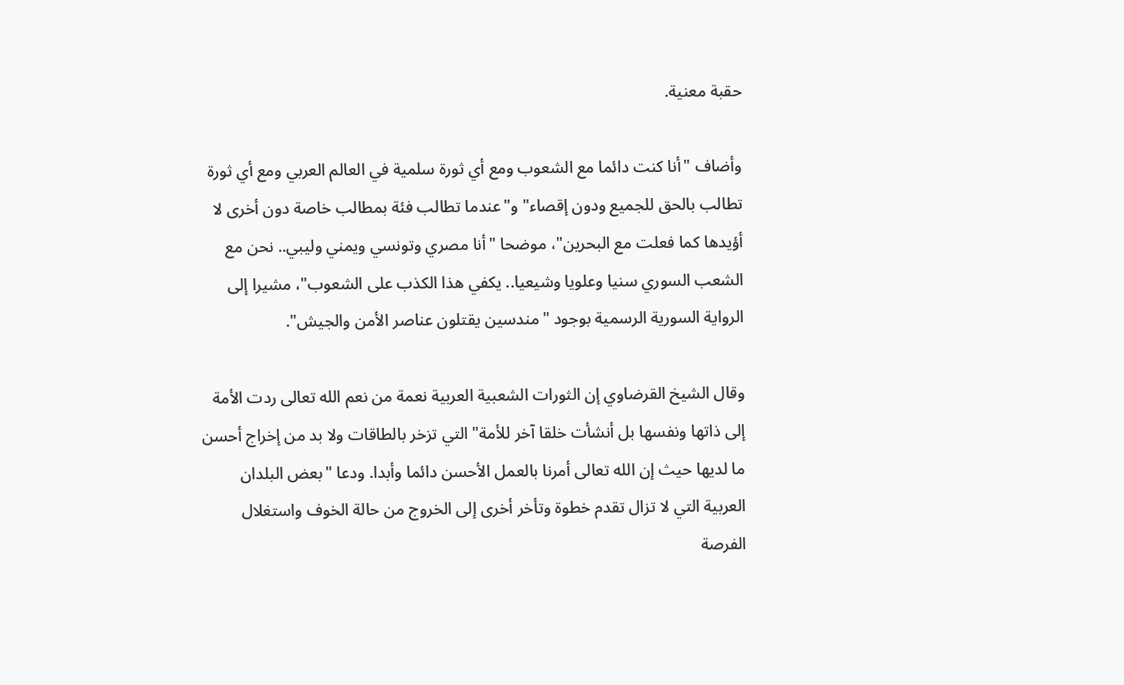حقبة معنية.

وأضاف "أنا كنت دائما مع الشعوب ومع أي ثورة سلمية في العالم العربي ومع أي ثورة تطالب بالحق للجميع ودون إقصاء" و"عندما تطالب فئة بمطالب خاصة دون أخرى لا أؤيدها كما فعلت مع البحرين"، موضحا "أنا مصري وتونسي ويمني وليبي.. نحن مع الشعب السوري سنيا وعلويا وشيعيا.. يكفي هذا الكذب على الشعوب"، مشيرا إلى الرواية السورية الرسمية بوجود "مندسين يقتلون عناصر الأمن والجيش".

وقال الشيخ القرضاوي إن الثورات الشعبية العربية نعمة من نعم الله تعالى ردت الأمة إلى ذاتها ونفسها بل أنشأت خلقا آخر للأمة" التي تزخر بالطاقات ولا بد من إخراج أحسن ما لديها حيث إن الله تعالى أمرنا بالعمل الأحسن دائما وأبدا. ودعا "بعض البلدان العربية التي لا تزال تقدم خطوة وتأخر أخرى إلى الخروج من حالة الخوف واستغلال الفرصة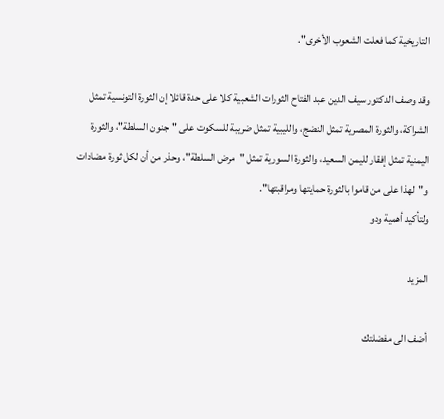التاريخية كما فعلت الشعوب الأخرى".

وقد وصف الدكتور سيف الدين عبد الفتاح الثورات الشعبية كلا على حدة قائلا إن الثورة التونسية تمثل الشراكة، والثورة المصرية تمثل النضج، والليبية تمثل ضريبة للسكوت على "جنون السلطة"، والثورة اليمنية تمثل إفقار لليمن السعيد، والثورة السورية تمثل "مرض السلطة"، وحذر من أن لكل ثورة مضادات و"لهذا على من قاموا بالثورة حمايتها ومراقبتها".
ولتأكيد أهمية ودو

المزيد

أضف الى مفضلتك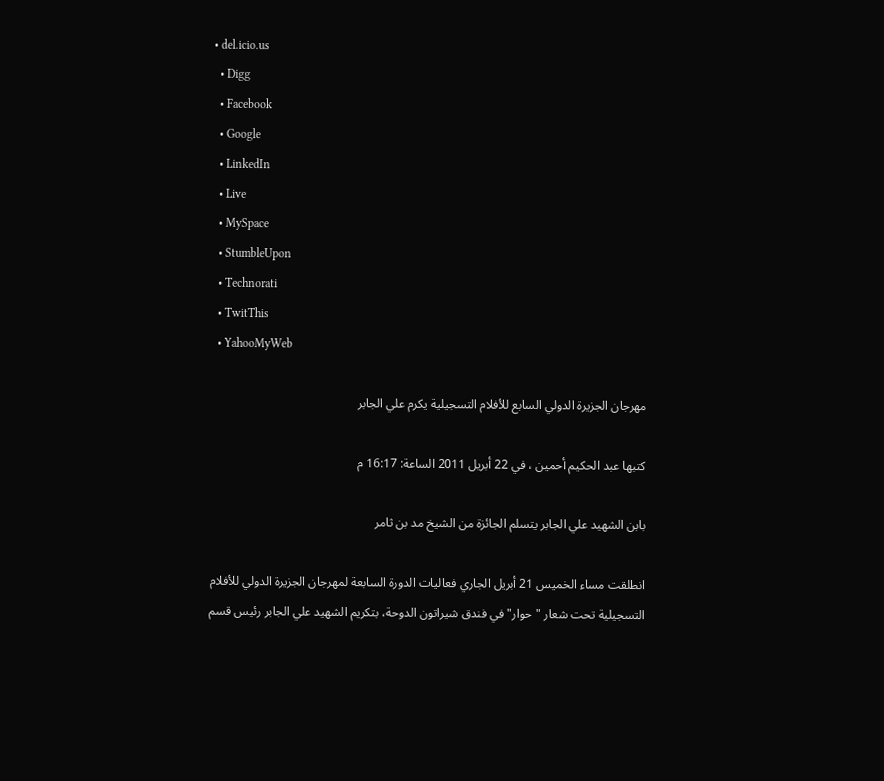• del.icio.us
  • Digg
  • Facebook
  • Google
  • LinkedIn
  • Live
  • MySpace
  • StumbleUpon
  • Technorati
  • TwitThis
  • YahooMyWeb

مهرجان الجزيرة الدولي السابع للأفلام التسجيلية يكرم علي الجابر

كتبها عبد الحكيم أحمين ، في 22 أبريل 2011 الساعة: 16:17 م

بابن الشهيد علي الجابر يتسلم الجائزة من الشيخ مد بن ثامر

انطلقت مساء الخميس 21 أبريل الجاري فعاليات الدورة السابعة لمهرجان الجزيرة الدولي للأفلام التسجيلية تحت شعار "حوار" في فندق شيراتون الدوحة، بتكريم الشهيد علي الجابر رئيس قسم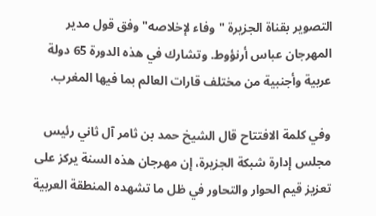التصوير بقناة الجزيرة "وفاء لإخلاصه" وفق قول مدير المهرجان عباس أرنؤوط. وتشارك في هذه الدورة 65 دولة عربية وأجنبية من مختلف قارات العالم بما فيها المغرب.

وفي كلمة الافتتاح قال الشيخ حمد بن ثامر آل ثاني رئيس مجلس إدارة شبكة الجزيرة، إن مهرجان هذه السنة يركز على تعزيز قيم الحوار والتحاور في ظل ما تشهده المنطقة العربية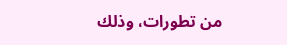من تطورات، وذلك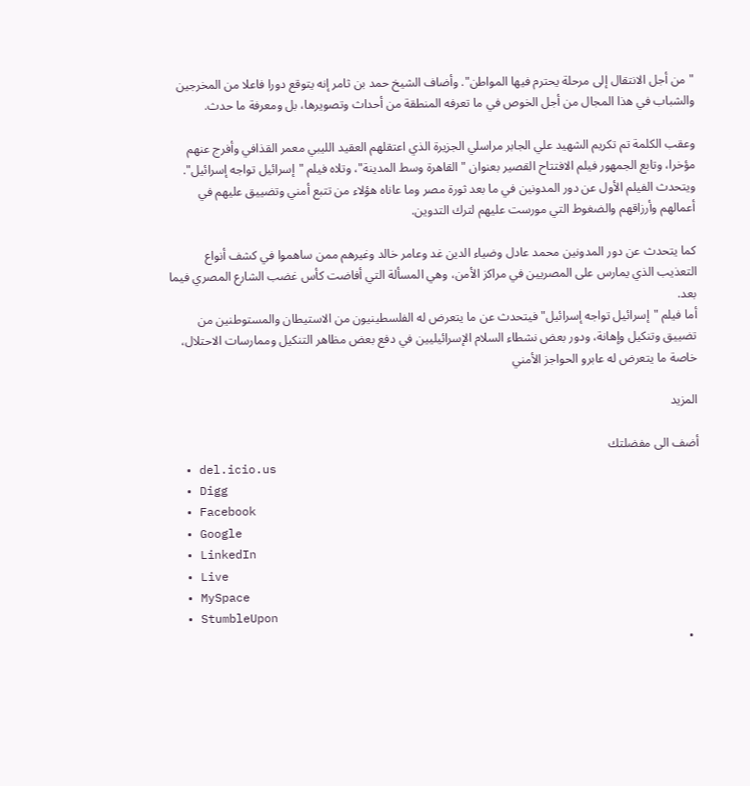"من أجل الانتقال إلى مرحلة يحترم فيها المواطن". وأضاف الشيخ حمد بن ثامر إنه يتوقع دورا فاعلا من المخرجين والشباب في هذا المجال من أجل الخوص في ما تعرفه المنطقة من أحداث وتصويرها، بل ومعرفة ما حدث.

وعقب الكلمة تم تكريم الشهيد علي الجابر مراسلي الجزيرة الذي اعتقلهم العقيد الليبي معمر القذافي وأفرج عنهم مؤخرا، وتابع الجمهور فيلم الافتتاح القصير بعنوان "القاهرة وسط المدينة"، وتلاه فيلم "إسرائيل تواجه إسرائيل". ويتحدث الفيلم الأول عن دور المدونين في ما بعد ثورة مصر وما عاناه هؤلاء من تتبع أمني وتضييق عليهم في أعمالهم وأرزاقهم والضغوط التي مورست عليهم لترك التدوين.

كما يتحدث عن دور المدونين محمد عادل وضياء الدين غد وعامر خالد وغيرهم ممن ساهموا في كشف أنواع التعذيب الذي يمارس على المصريين في مراكز الأمن، وهي المسألة التي أفاضت كأس غضب الشارع المصري فيما بعد.
أما فيلم "إسرائيل تواجه إسرائيل" فيتحدث عن ما يتعرض له الفلسطينيون من الاستيطان والمستوطنين من تضييق وتنكيل وإهانة، ودور بعض نشطاء السلام الإسرائيليين في دفع بعض مظاهر التنكيل وممارسات الاحتلال، خاصة ما يتعرض له عابرو الحواجز الأمني

المزيد

أضف الى مفضلتك
  • del.icio.us
  • Digg
  • Facebook
  • Google
  • LinkedIn
  • Live
  • MySpace
  • StumbleUpon
  •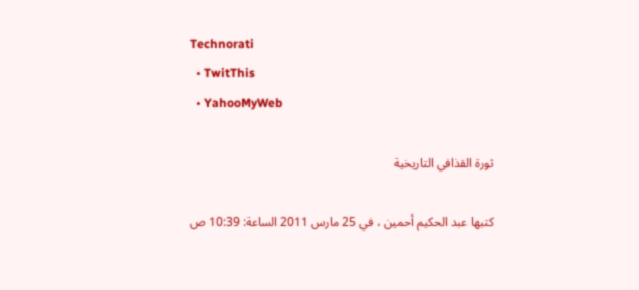Technorati
  • TwitThis
  • YahooMyWeb

ثورة القذافي التاريخية

كتبها عبد الحكيم أحمين ، في 25 مارس 2011 الساعة: 10:39 ص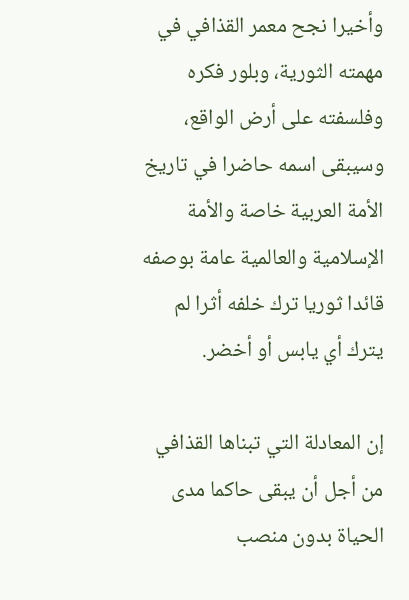وأخيرا نجح معمر القذافي في مهمته الثورية، وبلور فكره وفلسفته على أرض الواقع، وسيبقى اسمه حاضرا في تاريخ الأمة العربية خاصة والأمة الإسلامية والعالمية عامة بوصفه قائدا ثوريا ترك خلفه أثرا لم يترك أي يابس أو أخضر.

إن المعادلة التي تبناها القذافي من أجل أن يبقى حاكما مدى الحياة بدون منصب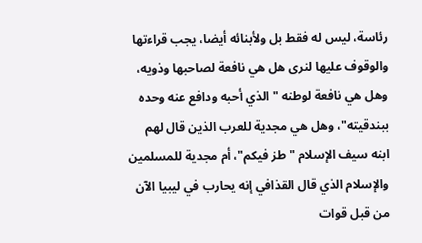رئاسة، ليس له فقط بل ولأبنائه أيضا، يجب قراءتها والوقوف عليها لنرى هل هي نافعة لصاحبها وذويه، وهل هي نافعة لوطنه "الذي أحبه ودافع عنه وحده ببندقيته"، وهل هي مجدية للعرب الذين قال لهم ابنه سيف الإسلام "طز فيكم"، أم مجدية للمسلمين والإسلام الذي قال القذافي إنه يحارب في ليبيا الآن من قبل قوات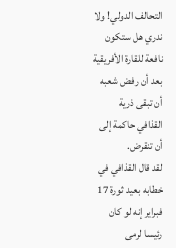التحالف الدولي! ولا ندري هل ستكون نافعة للقارة الأفريقية بعد أن رفض شعبه أن تبقى ذرية القذافي حاكمة إلى أن تنقرض.
لقد قال القذافي في خطابه بعيد ثورة 17 فبراير إنه لو كان رئيسا لرمى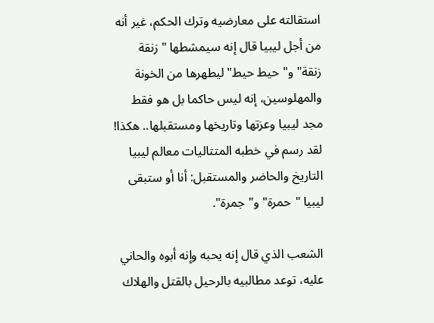استقالته على معارضيه وترك الحكم، غير أنه من أجل ليبيا قال إنه سيمشطها "زنقة زنقة" و"حيط حيط" ليطهرها من الخونة والمهلوسين، إنه ليس حاكما بل هو فقط مجد ليبيا وعزتها وتاريخها ومستقبلها.. هكذا! لقد رسم في خطبه المتتاليات معالم ليبيا التاريخ والحاضر والمستقبل: أنا أو ستبقى ليبيا "حمرة" و"جمرة".

الشعب الذي قال إنه يحبه وإنه أبوه والحاني عليه، توعد مطالبيه بالرحيل بالقتل والهلاك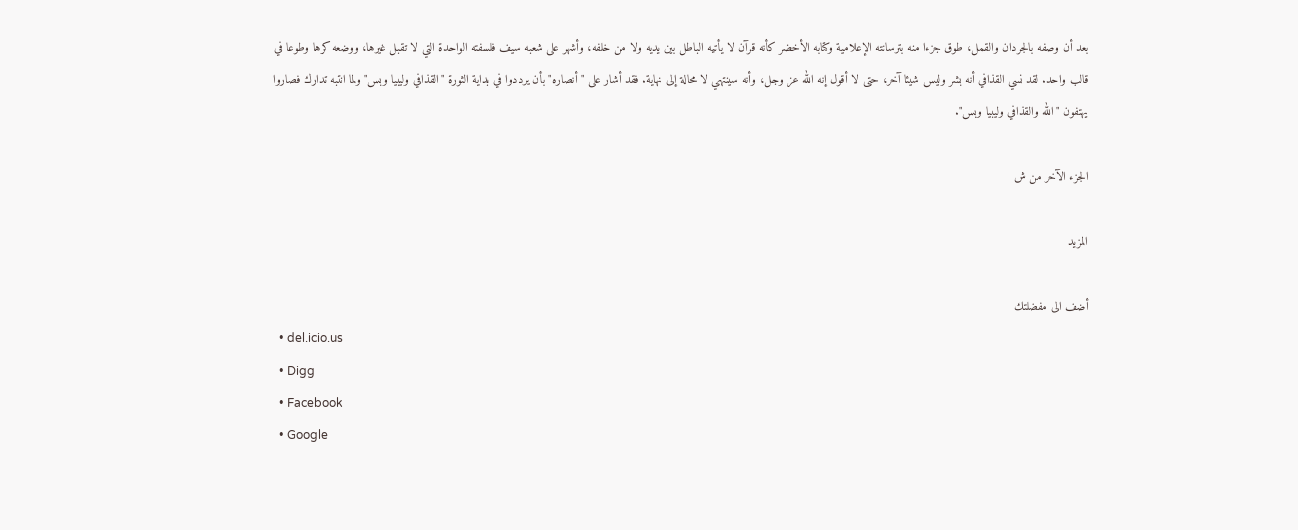بعد أن وصفه بالجردان والقمل، طوق جزءا منه بترسانته الإعلامية وكتابه الأخضر كأنه قرآن لا يأتيه الباطل بين يديه ولا من خلفه، وأشهر على شعبه سيف فلسفته الواحدة التي لا تقبل غيرها، ووضعه كرها وطوعا في قالب واحد. لقد نسي القذافي أنه بشر وليس شيئا آخر، حتى لا أقول إنه الله عز وجل، وأنه سينتهي لا محالة إلى نهاية. فقد أشار على "أنصاره" بأن يرددوا في بداية الثورة "القذافي وليبيا وبس" ولما انتبه تدارك فصاروا يهتفون "الله والقذافي وليبيا وبس".

الجزء الآخر من ش

المزيد

أضف الى مفضلتك
  • del.icio.us
  • Digg
  • Facebook
  • Google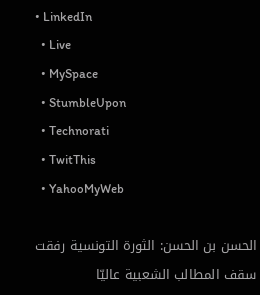• LinkedIn
  • Live
  • MySpace
  • StumbleUpon
  • Technorati
  • TwitThis
  • YahooMyWeb

الحسن بن الحسن: الثورة التونسية رفقت سقف المطالب الشعبية عاليّا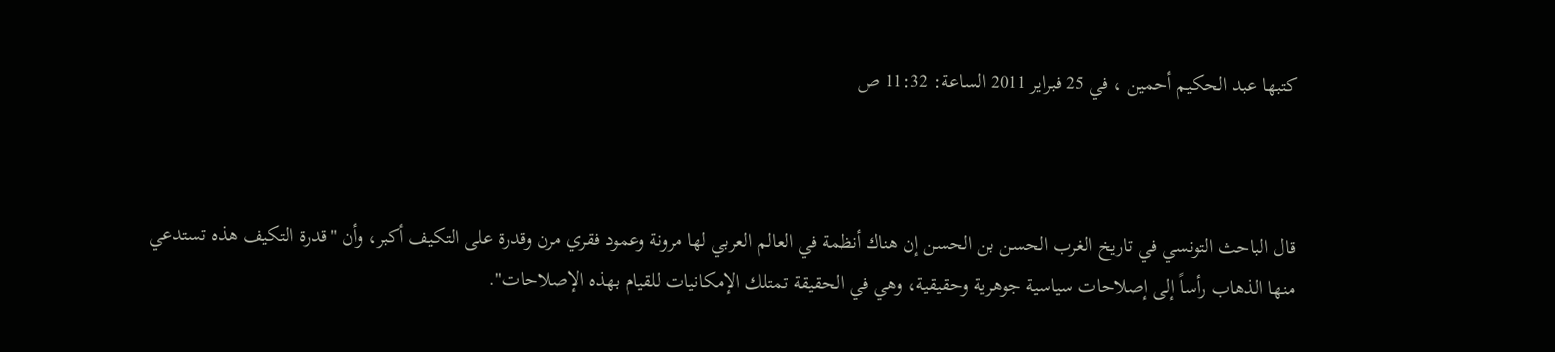كتبها عبد الحكيم أحمين ، في 25 فبراير 2011 الساعة: 11:32 ص



قال الباحث التونسي في تاريخ الغرب الحسن بن الحسن إن هناك أنظمة في العالم العربي لها مرونة وعمود فقري مرن وقدرة على التكيف أكبر، وأن "قدرة التكيف هذه تستدعي منها الذهاب رأساً إلى إصلاحات سياسية جوهرية وحقيقية، وهي في الحقيقة تمتلك الإمكانيات للقيام بهذه الإصلاحات".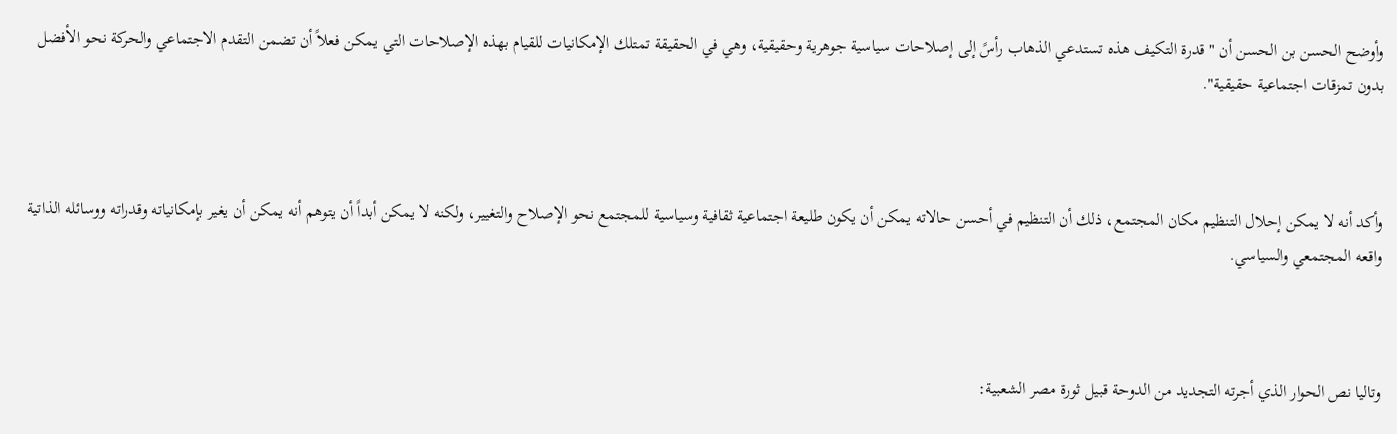وأوضح الحسن بن الحسن أن "قدرة التكيف هذه تستدعي الذهاب رأسً إلى إصلاحات سياسية جوهرية وحقيقية، وهي في الحقيقة تمتلك الإمكانيات للقيام بهذه الإصلاحات التي يمكن فعلاً أن تضمن التقدم الاجتماعي والحركة نحو الأفضل بدون تمزقات اجتماعية حقيقية".



وأكد أنه لا يمكن إحلال التنظيم مكان المجتمع، ذلك أن التنظيم في أحسن حالاته يمكن أن يكون طليعة اجتماعية ثقافية وسياسية للمجتمع نحو الإصلاح والتغيير، ولكنه لا يمكن أبداً أن يتوهم أنه يمكن أن يغير بإمكانياته وقدراته ووسائله الذاتية واقعه المجتمعي والسياسي.



وتاليا نص الحوار الذي أجرته التجديد من الدوحة قبيل ثورة مصر الشعبية: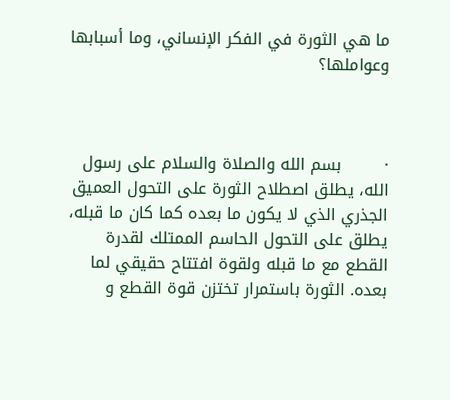ما هي الثورة في الفكر الإنساني، وما أسبابها وعواملها؟



·        بسم الله والصلاة والسلام على رسول الله، يطلق اصطلاح الثورة على التحول العميق الجذري الذي لا يكون ما بعده كما كان ما قبله، يطلق على التحول الحاسم الممتلك لقدرة القطع مع ما قبله ولقوة افتتاح حقيقي لما بعده. الثورة باستمرار تختزن قوة القطع و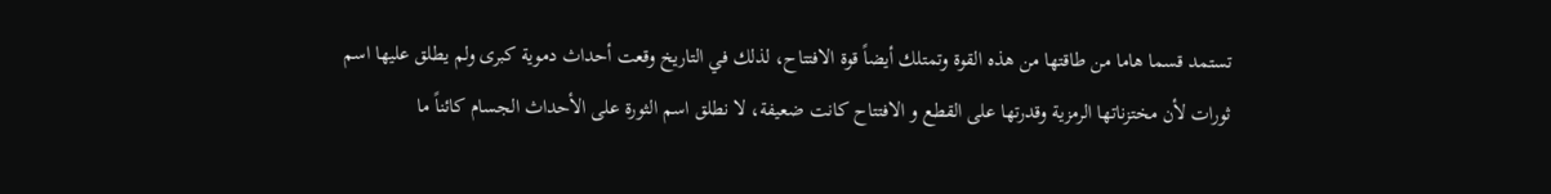تستمد قسما هاما من طاقتها من هذه القوة وتمتلك أيضاً قوة الافتتاح، لذلك في التاريخ وقعت أحداث دموية كبرى ولم يطلق عليها اسم ثورات لأن مختزناتها الرمزية وقدرتها على القطع و الافتتاح كانت ضعيفة، لا نطلق اسم الثورة على الأحداث الجسام كائناً ما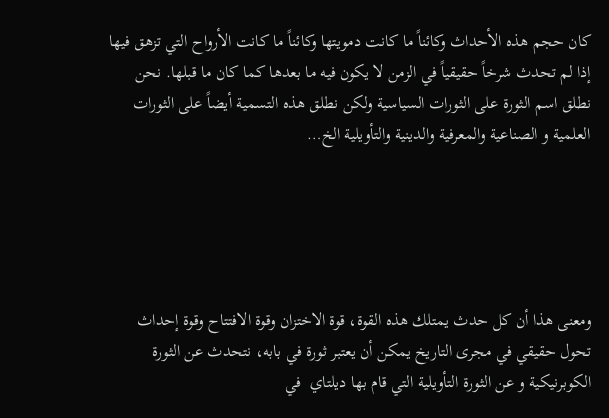كان حجم هذه الأحداث وكائناً ما كانت دمويتها وكائناً ما كانت الأرواح التي تزهق فيها إذا لم تحدث شرخاً حقيقياً في الزمن لا يكون فيه ما بعدها كما كان ما قبلها. نحن نطلق اسم الثورة على الثورات السياسية ولكن نطلق هذه التسمية أيضاً على الثورات العلمية و الصناعية والمعرفية والدينية والتأويلية الخ…





ومعنى هذا أن كل حدث يمتلك هذه القوة، قوة الاختزان وقوة الافتتاح وقوة إحداث تحول حقيقي في مجرى التاريخ يمكن أن يعتبر ثورة في بابه، نتحدث عن الثورة الكوبرنيكية و عن الثورة التأويلية التي قام بها ديلتاي  في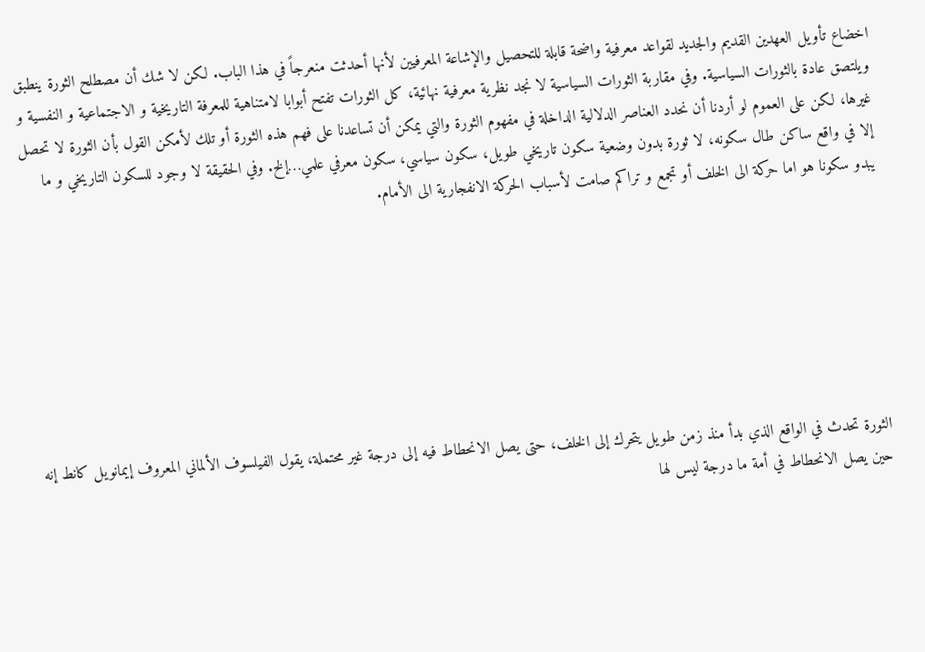اخضاع تأويل العهدين القديم والجديد لقواعد معرفية واضحة قابلة للتحصيل والإشاعة المعرفيين لأنها أحدثت منعرجاً في هذا الباب. لكن لا شك أن مصطلح الثورة ينطبق ويلتصق عادة بالثورات السياسية. وفي مقاربة الثورات السياسية لا نجد نظرية معرفية نهائية، كل الثورات تفتح أبوابا لامتناهية للمعرفة التاريخية و الاجتماعية و النفسية و غيرها، لكن على العموم لو أردنا أن نحدد العناصر الدلالية الداخلة في مفهوم الثورة والتي يمكن أن تساعدنا على فهم هذه الثورة أو تلك لأمكن القول بأن الثورة لا تحصل إلا في واقع ساكن طال سكونه، لا ثورة بدون وضعية سكون تاريخي طويل، سكون سياسي، سكون معرفي علمي…إلخ. وفي الحقيقة لا وجود للسكون التاريخي و ما يبدو سكونا هو اما حركة الى الخلف أو تجمع و تراكم صامت لأسباب الحركة الانفجارية الى الأمام.







الثورة تحدث في الواقع الذي بدأ منذ زمن طويل يتحرك إلى الخلف، حتى يصل الانحطاط فيه إلى درجة غير محتملة، يقول الفيلسوف الألماني المعروف إيمانويل كانط إنه حين يصل الانحطاط في أمة ما درجة ليس لها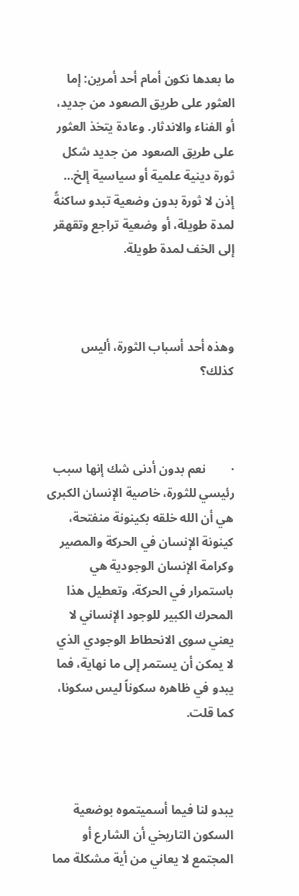ما بعدها نكون أمام أحد أمرين: إما العثور على طريق الصعود من جديد، أو الفناء والاندثار. وعادة يتخذ العثور على طريق الصعود من جديد شكل ثورة دينية علمية أو سياسية إلخ… إذن لا ثورة بدون وضعية تبدو ساكنةً لمدة طويلة، أو وضعية تراجع وتقهقر إلى الخف لمدة طويلة.



وهذه أحد أسباب الثورة، أليس كذلك؟



·        نعم بدون أدنى شك إنها سبب رئيسي للثورة، خاصية الإنسان الكبرى هي أن الله خلقه بكينونة منفتحة، كينونة الإنسان في الحركة والمصير وكرامة الإنسان الوجودية هي باستمرار في الحركة، وتعطيل هذا المحرك الكبير للوجود الإنساني لا يعني سوى الانحطاط الوجودي الذي لا يمكن أن يستمر إلى ما نهاية، فما يبدو في ظاهره سكوناً ليس سكونا، كما قلت.



يبدو لنا فيما أسميتموه بوضعية السكون التاريخي أن الشارع أو المجتمع لا يعاني من أية مشكلة مما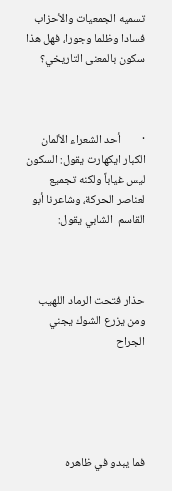تسميه الجمعيات والأحزاب فسادا وظلما وجورا، فهل هذا سكون بالمعنى التاريخي؟



·        أحد الشعراء الألمان الكبار ايكهارت يقول: السكون ليس غياباً ولكنه تجميع لعناصر الحركة، وشاعرنا أبو القاسم  الشابي يقول:



حذار فتحت الرماد اللهيب        ومن يزرع الشوك يجني الجراح





فما يبدو في ظاهره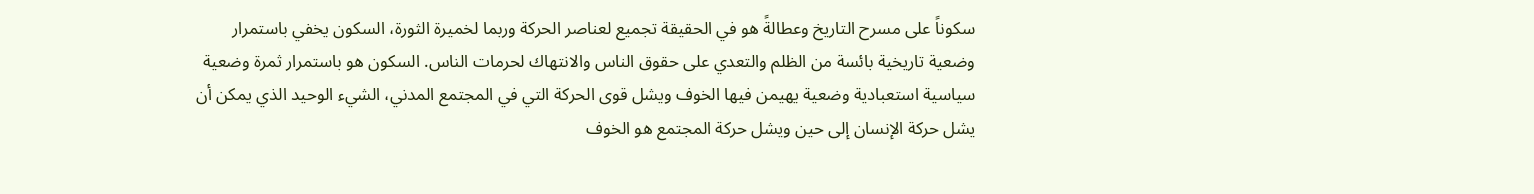سكوناً على مسرح التاريخ وعطالةً هو في الحقيقة تجميع لعناصر الحركة وربما لخميرة الثورة، السكون يخفي باستمرار وضعية تاريخية بائسة من الظلم والتعدي على حقوق الناس والانتهاك لحرمات الناس. السكون هو باستمرار ثمرة وضعية سياسية استعبادية وضعية يهيمن فيها الخوف ويشل قوى الحركة التي في المجتمع المدني، الشيء الوحيد الذي يمكن أن يشل حركة الإنسان إلى حين ويشل حركة المجتمع هو الخوف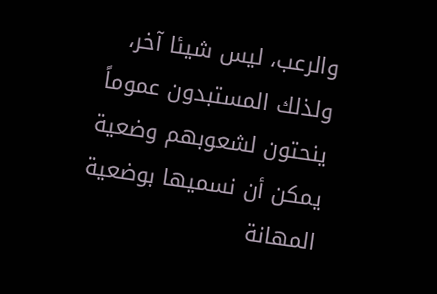والرعب، ليس شيئا آخر، ولذلك المستبدون عموماً ينحتون لشعوبهم وضعية يمكن أن نسميها بوضعية المهانة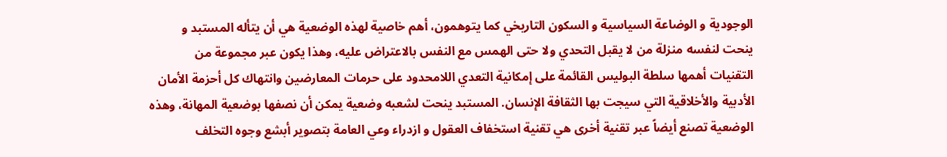الوجودية و الوضاعة السياسية و السكون التاريخي كما يتوهمون، أهم خاصية لهذه الوضعية هي أن يتأله المستبد و ينحت لنفسه منزلة من لا يقبل التحدي ولا حتى الهمس مع النفس بالاعتراض عليه، وهذا يكون عبر مجموعة من التقنيات أهمها سلطة البوليس القائمة على إمكانية التعدي اللامحدود على حرمات المعارضين وانتهاك كل أحزمة الأمان الأدبية والأخلاقية التي سيجت بها الثقافة الإنسان. المستبد ينحت لشعبه وضعية يمكن أن نصفها بوضعية المهانة، وهذه الوضعية تصنع أيضاً عبر تقنية أخرى هي تقنية استخفاف العقول و ازدراء وعي العامة بتصوير أبشع وجوه التخلف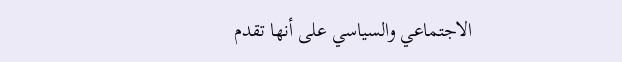الاجتماعي والسياسي على أنها تقدم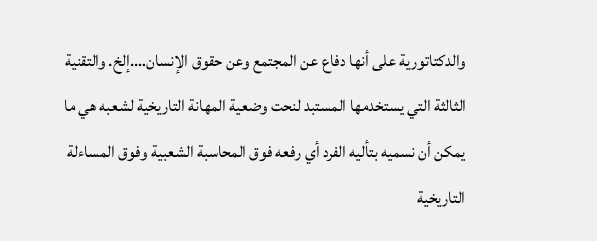والدكتاتورية على أنها دفاع عن المجتمع وعن حقوق الإنسان….إلخ. والتقنية الثالثة التي يستخدمها المستبد لنحت وضعية المهانة التاريخية لشعبه هي ما يمكن أن نسميه بتأليه الفرد أي رفعه فوق المحاسبة الشعبية وفوق المساءلة التاريخية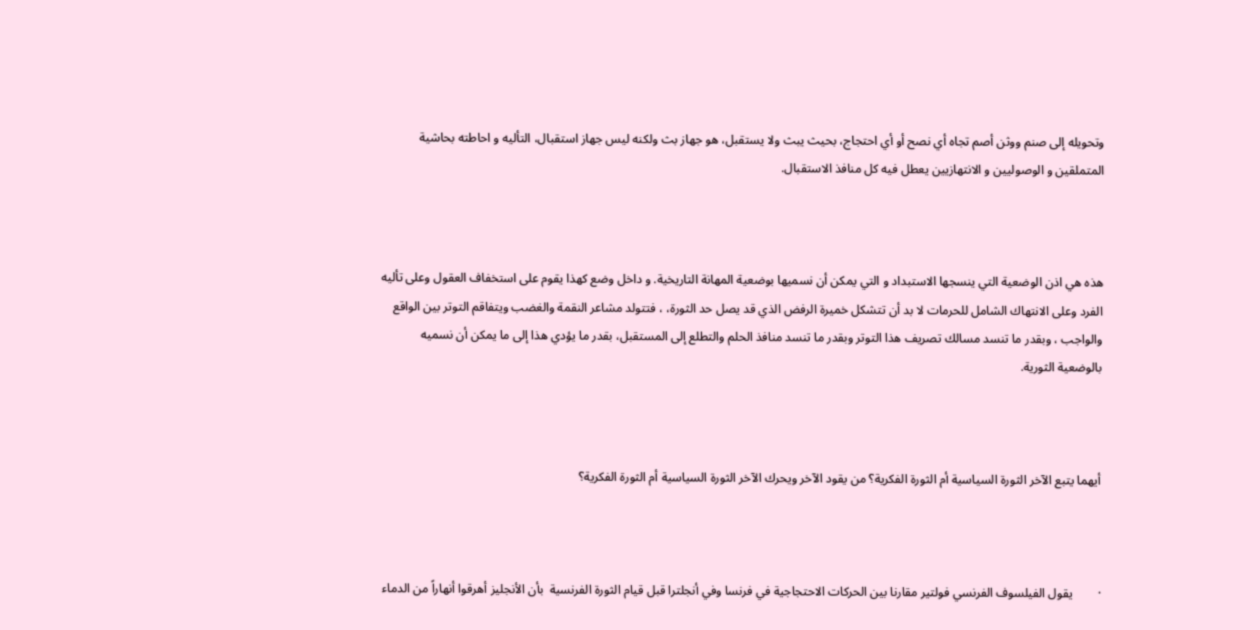وتحويله إلى صنم ووثن أصم تجاه أي نصح أو أي احتجاج، بحيث يبث ولا يستقبل، هو جهاز بث ولكنه ليس جهاز استقبال، التأليه و احاطته بحاشية المتملقين و الوصوليين و الانتهازيين يعطل فيه كل منافذ الاستقبال.



هذه هي اذن الوضعية التي ينسجها الاستبداد و التي يمكن أن نسميها بوضعية المهانة التاريخية. و داخل وضع كهذا يقوم على استخفاف العقول وعلى تأليه الفرد وعلى الانتهاك الشامل للحرمات لا بد أن تتشكل خميرة الرفض الذي قد يصل حد الثورة، ، فتتولد مشاعر النقمة والغضب ويتفاقم التوتر بين الواقع والواجب ، وبقدر ما تنسد مسالك تصريف هذا التوتر وبقدر ما تنسد منافذ الحلم والتطلع إلى المستقبل، بقدر ما يؤدي هذا إلى ما يمكن أن نسميه بالوضعية الثورية.



أيهما يتبع الآخر الثورة السياسية أم الثورة الفكرية؟ من يقود الآخر ويحرك الآخر الثورة السياسية أم الثورة الفكرية؟



·        يقول الفيلسوف الفرنسي فولتير مقارنا بين الحركات الاحتجاجية في فرنسا وفي أنجلترا قبل قيام الثورة الفرنسية  بأن الأنجليز أهرقوا أنهاراً من الدماء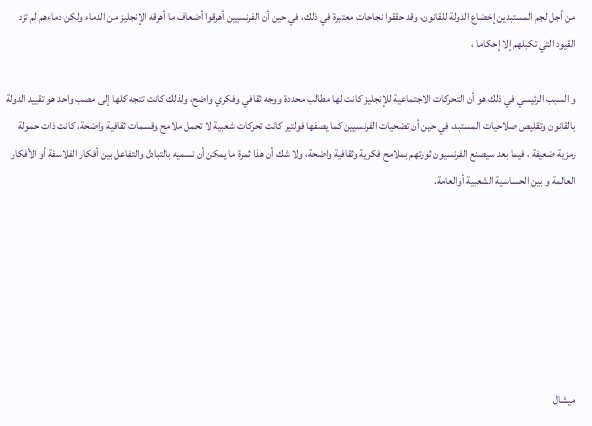من أجل لجم المستبدين إخضاع الدولة للقانون، وقد حققوا نجاحات معتبرة في ذلك، في حين أن الفرنسيين أهرقوا أضعاف ما أهرقه الإنجليز من الدماء ولكن دماءهم لم تزد القيود التي تكبلهم إلا إحكاما ،

و السبب الرئيسي في ذلك هو أن التحركات الاجتماعية للإنجليز كانت لها مطالب محددة ووجه ثقافي وفكري واضح، ولذلك كانت تتجه كلها إلى مصب واحد هو تقييد الدولة بالقانون وتقليص صلاحيات المستبد، في حين أن تضحيات الفرنسيين كما يصفها فولتير كانت تحركات شعبية لا تحمل ملامح وقسمات ثقافية واضحة، كانت ذات حمولة رمزية ضعيفة ، فيما بعد سيصنع الفرنسيون ثورتهم بملامح فكرية وثقافية واضحة، ولا شك أن هذا ثمرة ما يمكن أن نسميه بالتبادل والتفاعل بين أفكار الفلاسفة أو الأفكار العالمة و بين الحساسية الشعبية أوالعامة.







ميشال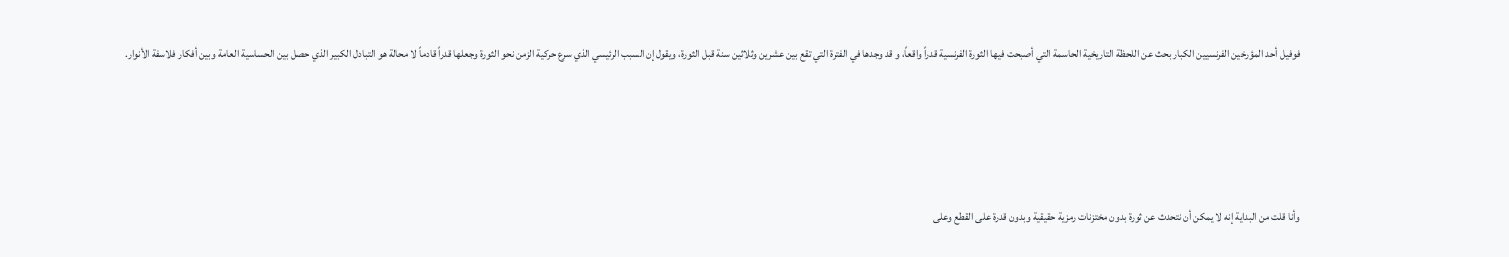فوفيل أحد المؤرخين الفرنسيين الكبار بحث عن اللحظة التاريخية الحاسمة التي أصبحت فيها الثورة الفرنسية قدراً واقعاً، و قد وجدها في الفترة التي تقع بين عشرين وثلاثين سنة قبل الثورة، ويقول إن السبب الرئيسي الذي سرع حركية الزمن نحو الثورة وجعلها قدراً قادماً لا محالة هو التبادل الكبير الذي حصل بين الحساسية العامة وبين أفكار فلاسفة الأنوار.







وأنا قلت من البداية إنه لا يمكن أن نتحدث عن ثورة بدون مختزنات رمزية حقيقية وبدون قدرة على القطع وعلى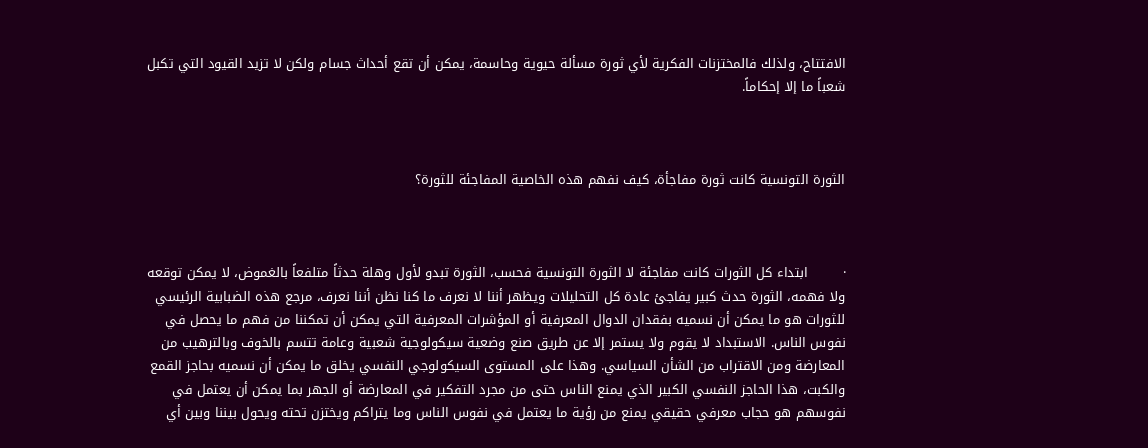الافتتاح، ولذلك فالمختزنات الفكرية لأي ثورة مسألة حيوية وحاسمة، يمكن أن تقع أحداث جسام ولكن لا تزيد القيود التي تكبل شعباً ما إلا إحكاماً.



الثورة التونسية كانت ثورة مفاجأة، كيف نفهم هذه الخاصية المفاجئة للثورة؟



·        ابتداء كل الثورات كانت مفاجئة لا الثورة التونسية فحسب، الثورة تبدو لأول وهلة حدثاً متلفعاً بالغموض، لا يمكن توقعه ولا فهمه، الثورة حدث كبير يفاجئ عادة كل التحليلات ويظهر أننا لا نعرف ما كنا نظن أننا نعرف، مرجع هذه الضبابية الرئيسي للثورات هو ما يمكن أن نسميه بفقدان الدوال المعرفية أو المؤشرات المعرفية التي يمكن أن تمكننا من فهم ما يحصل في نفوس الناس. الاستبداد لا يقوم ولا يستمر إلا عن طريق صنع وضعية سيكولوجية شعبية وعامة تتسم بالخوف وبالترهيب من المعارضة ومن الاقتراب من الشأن السياسي. وهذا على المستوى السيكولوجي النفسي يخلق ما يمكن أن نسميه بحاجز القمع والكبت، هذا الحاجز النفسي الكبير الذي يمنع الناس حتى من مجرد التفكير في المعارضة أو الجهر بما يمكن أن يعتمل في نفوسهم هو حجاب معرفي حقيقي يمنع من رؤية ما يعتمل في نفوس الناس وما يتراكم ويختزن تحته ويحول بيننا وبين أي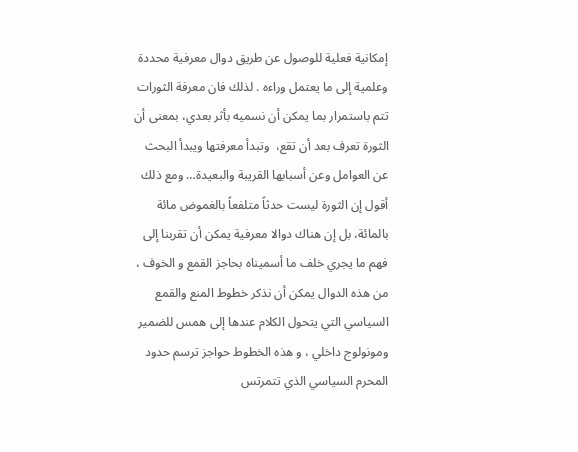إمكانية فعلية للوصول عن طريق دوال معرفية محددة وعلمية إلى ما يعتمل وراءه . لذلك فان معرفة الثورات تتم باستمرار بما يمكن أن نسميه بأثر بعدي، بمعنى أن الثورة تعرف بعد أن تقع،  وتبدأ معرفتها ويبدأ البحث عن العوامل وعن أسبابها القريبة والبعيدة… ومع ذلك أقول إن الثورة ليست حدثاً متلفعاً بالغموض مائة بالمائة، بل إن هناك دوالا معرفية يمكن أن تقربنا إلى فهم ما يجري خلف ما أسميناه بحاجز القمع و الخوف ، من هذه الدوال يمكن أن نذكر خطوط المنع والقمع السياسي التي يتحول الكلام عندها إلى همس للضمير ومونولوج داخلي ، و هذه الخطوط حواجز ترسم حدود المحرم السياسي الذي تتمرتس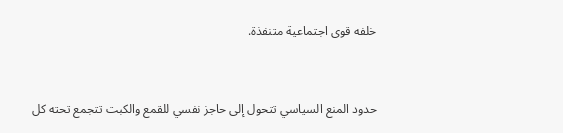خلفه قوى اجتماعية متنفذة.



حدود المنع السياسي تتحول إلى حاجز نفسي للقمع والكبت تتجمع تحته كل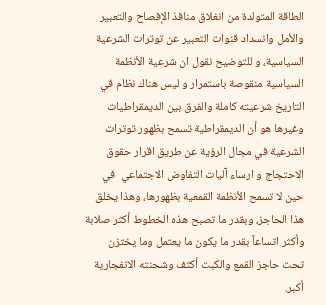الطاقة المتولدة من انغلاق منافذ الإفصاح والتعبير والأمل وانسداد قنوات التعبير عن توترات الشرعية السياسية، و للتوضيح نقول ان شرعية الأنظمة السياسية منقوصة باستمرار و ليس هناك نظام في التاريخ شرعيته كاملة والفرق بين الديمقراطيات وغيرها هو أن الديمقراطية تسمح بظهور توترات الشرعية في مجال الرؤية عن طريق اقرار حقوق الاحتجاج و ارساء آليات التفاوض الاجتماعي  في حين لا تسمح الأنظمة القمعية بظهورها، وهذا يخلق هذا الحاجز، وبقدر ما تصبح هذه الخطوط أكثر صلابة وأكثر اتساعاً بقدر ما يكون ما يعتمل وما يختزن تحت حاجز القمع والكبت أكثف وشحنته الانفجارية أكبر.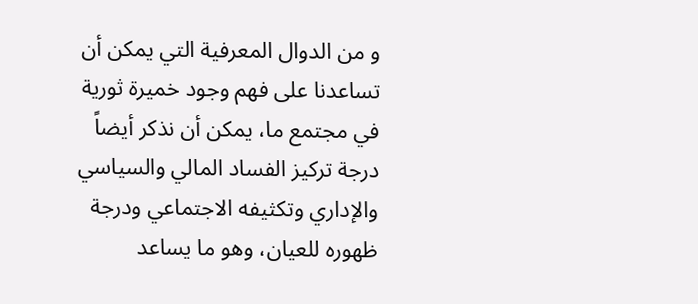و من الدوال المعرفية التي يمكن أن تساعدنا على فهم وجود خميرة ثورية في مجتمع ما، يمكن أن نذكر أيضاً درجة تركيز الفساد المالي والسياسي والإداري وتكثيفه الاجتماعي ودرجة ظهوره للعيان، وهو ما يساعد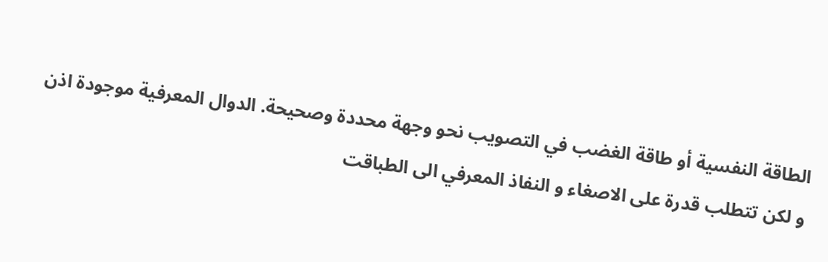الطاقة النفسية أو طاقة الغضب في التصويب نحو وجهة محددة وصحيحة. الدوال المعرفية موجودة اذن و لكن تتطلب قدرة على الاصغاء و النفاذ المعرفي الى الطباقت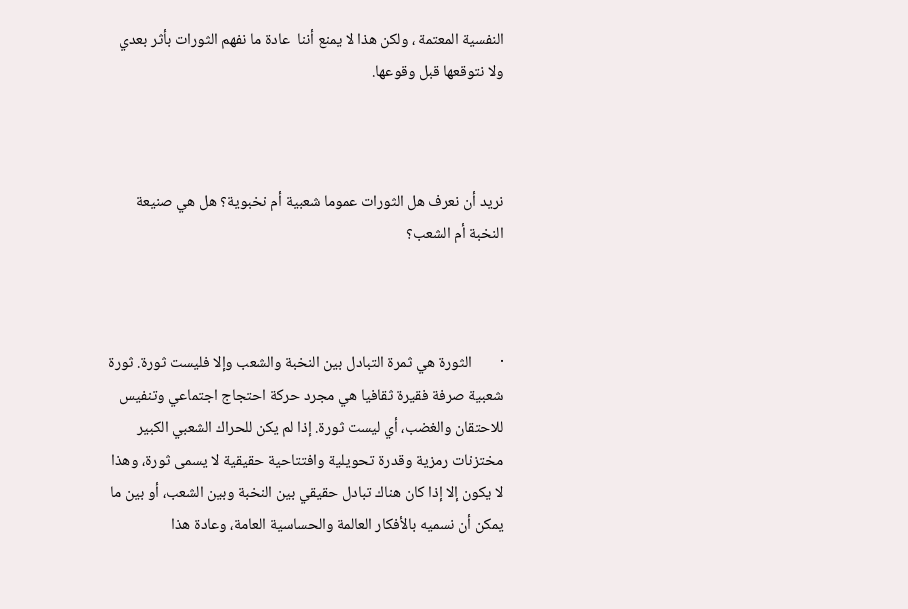النفسية المعتمة ، ولكن هذا لا يمنع أننا  عادة ما نفهم الثورات بأثر بعدي ولا نتوقعها قبل وقوعها.



نريد أن نعرف هل الثورات عموما شعبية أم نخبوية؟ هل هي صنيعة النخبة أم الشعب؟



·        الثورة هي ثمرة التبادل بين النخبة والشعب وإلا فليست ثورة. ثورة شعبية صرفة فقيرة ثقافيا هي مجرد حركة احتجاج اجتماعي وتنفيس للاحتقان والغضب، أي ليست ثورة. إذا لم يكن للحراك الشعبي الكبير مختزنات رمزية وقدرة تحويلية وافتتاحية حقيقية لا يسمى ثورة، وهذا لا يكون إلا إذا كان هناك تبادل حقيقي بين النخبة وبين الشعب، أو بين ما يمكن أن نسميه بالأفكار العالمة والحساسية العامة، وعادة هذا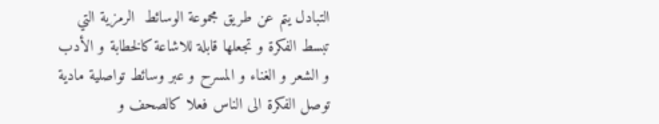التبادل يتم عن طريق مجموعة الوسائط  الرمزية التي تبسط الفكرة و تجعلها قابلة للاشاعة كالخطابة و الأدب و الشعر و الغناء و المسرح و عبر وسائط تواصلية مادية توصل الفكرة الى الناس فعلا كالصحف و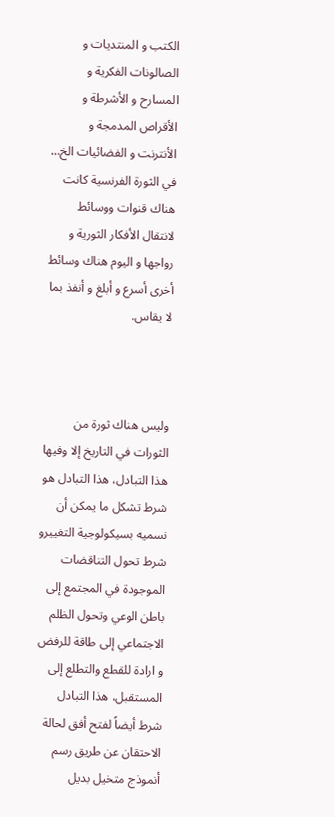الكتب و المنتديات و الصالونات الفكرية و المسارح و الأشرطة و الأقراص المدمجة و الأنترنت و الفضائيات الخ… في الثورة الفرنسية كانت هناك قنوات ووسائط لانتقال الأفكار الثورية و رواجها و اليوم هناك وسائط أخرى أسرع و أبلغ و أنفذ بما لا يقاس.



وليس هناك ثورة من الثورات في التاريخ إلا وفيها هذا التبادل، هذا التبادل هو شرط تشكل ما يمكن أن نسميه بسيكولوجية التغييرو شرط تحول التناقضات الموجودة في المجتمع إلى باطن الوعي وتحول الظلم الاجتماعي إلى طاقة للرفض و ارادة للقطع والتطلع إلى المستقبل، هذا التبادل شرط أيضاً لفتح أفق لحالة الاحتقان عن طريق رسم أنموذج متخيل بديل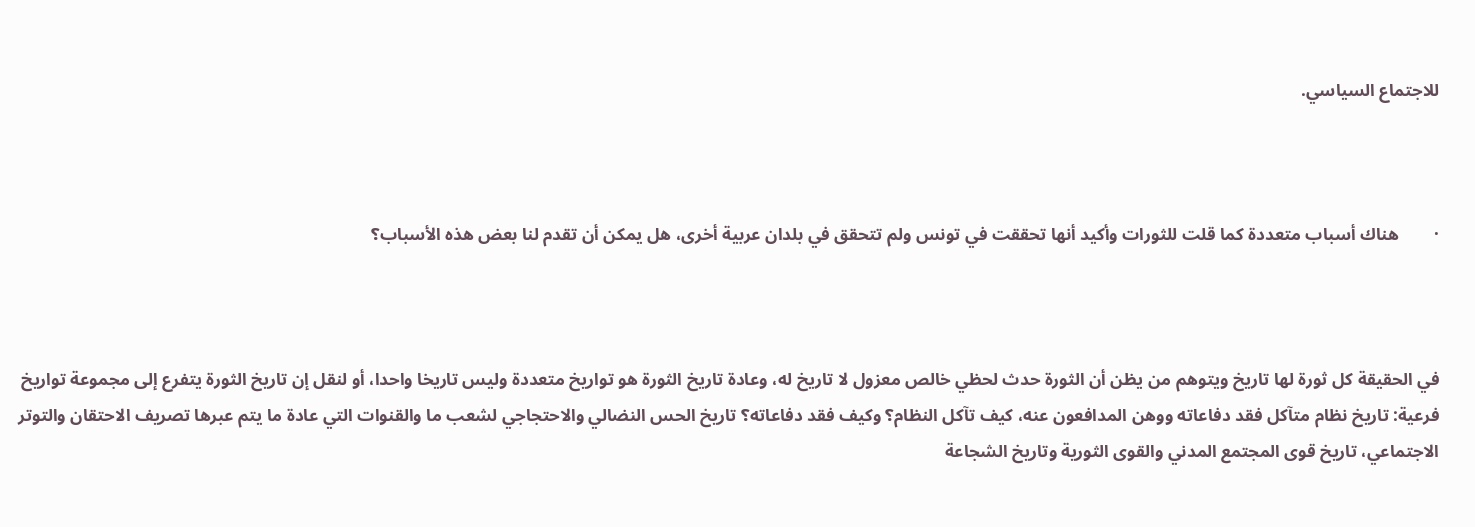للاجتماع السياسي.



·        هناك أسباب متعددة كما قلت للثورات وأكيد أنها تحققت في تونس ولم تتحقق في بلدان عربية أخرى، هل يمكن أن تقدم لنا بعض هذه الأسباب؟



في الحقيقة كل ثورة لها تاريخ ويتوهم من يظن أن الثورة حدث لحظي خالص معزول لا تاريخ له، وعادة تاريخ الثورة هو تواريخ متعددة وليس تاريخا واحدا، أو لنقل إن تاريخ الثورة يتفرع إلى مجموعة تواريخ فرعية: تاريخ نظام متآكل فقد دفاعاته ووهن المدافعون عنه، كيف تآكل النظام؟ وكيف فقد دفاعاته؟ تاريخ الحس النضالي والاحتجاجي لشعب ما والقنوات التي عادة ما يتم عبرها تصريف الاحتقان والتوتر الاجتماعي، تاريخ قوى المجتمع المدني والقوى الثورية وتاريخ الشجاعة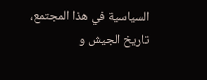السياسية في هذا المجتمع، تاريخ الجيش و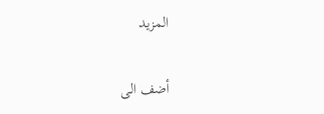المزيد

أضف الى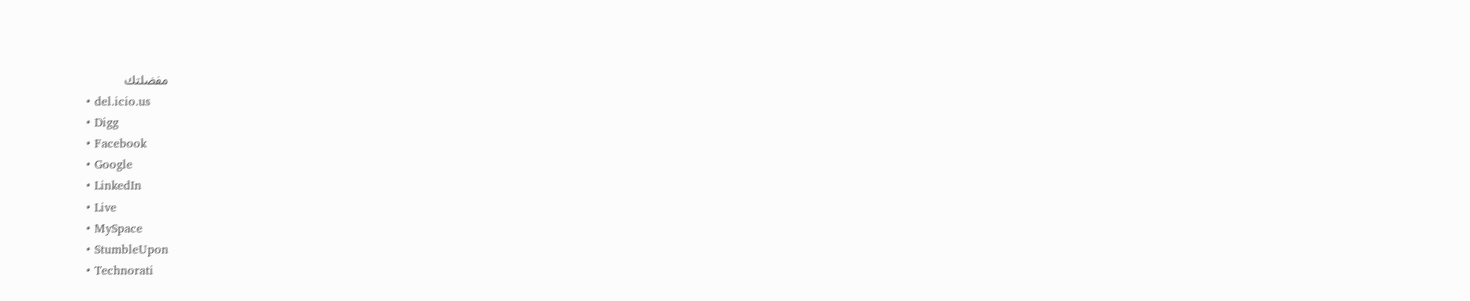مفضلتك
  • del.icio.us
  • Digg
  • Facebook
  • Google
  • LinkedIn
  • Live
  • MySpace
  • StumbleUpon
  • Technorati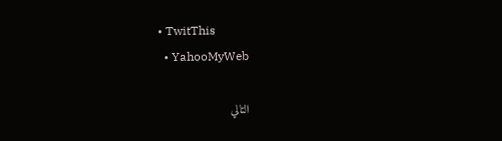• TwitThis
  • YahooMyWeb

التالي